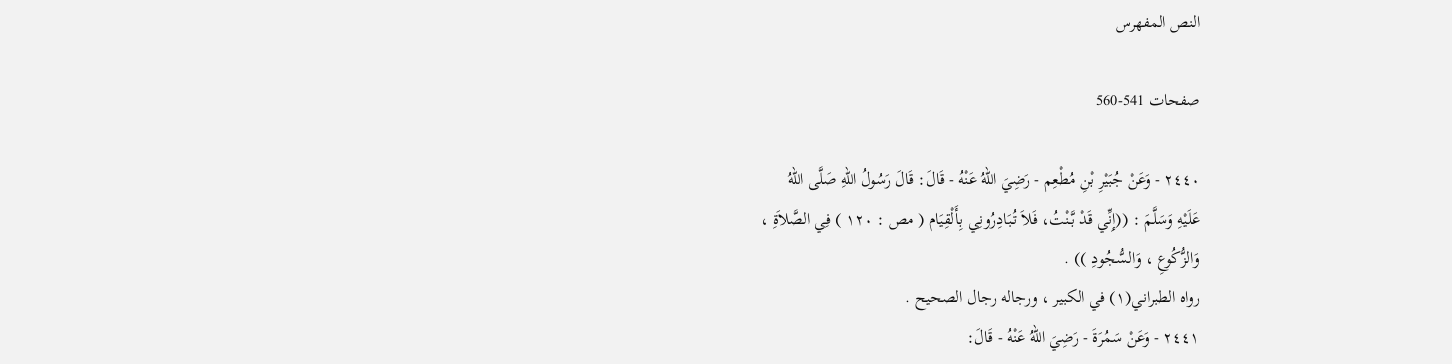النص المفهرس

صفحات 541-560

٢٤٤٠ - وَعَنْ جُبَيْرِ بْنِ مُطْعِم - رَضِيَ اللهُ عَنْهُ - قَالَ: قَالَ رَسُولُ اللهِ صَلَّى اللهُ
عَلَيْهِ وَسَلَّمَ : ((إِنِّي قَدْ بَّنْتُ، فَلاَ تُبَادِرُونِي بِأَلْقِيَام ( مص : ١٢٠ ) فِي الصَّلاَةِ ،
وَالزُّكُوعِ ، وَالسُّجُودِ )) .
رواه الطبراني(١) في الكبير ، ورجاله رجال الصحيح .
٢٤٤١ - وَعَنْ سَمُرَةَ - رَضِيَ اللهُ عَنْهُ - قَالَ: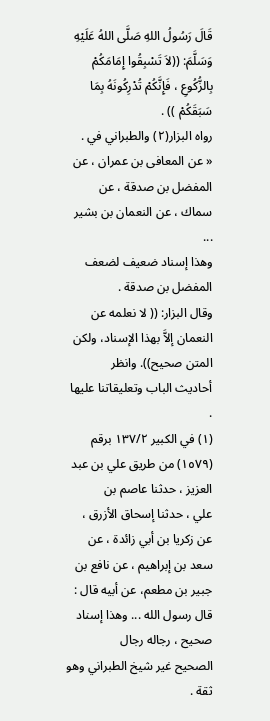قَالَ رَسُولُ اللهِ صَلَّى اللهُ عَلَيْهِ
وَسَلَّمَ: ((لاَ تَسْبِقُوا إِمَامَكُمْ بِالزُّكُوعِ ، فَإِنَّكُمْ تُدْرِكُونَهُ بِمَا سَبَقَكُمْ )) .
رواه البزار(٢) والطبراني في .
« عن المعافى بن عمران ، عن المفضل بن صدقة ، عن سماك ، عن النعمان بن بشير ...
وهذا إسناد ضعيف لضعف المفضل بن صدقة .
وقال البزار: (( لا نعلمه عن النعمان إلاَّ بهذا الإسناد، ولكن المتن صحيح)). وانظر
أحاديث الباب وتعليقاتنا عليها .
(١) في الكبير ١٣٧/٢ برقم (١٥٧٩) من طريق علي بن عبد العزيز ، حدثنا عاصم بن
علي ، حدثنا إسحاق الأزرق ، عن زكريا بن أبي زائدة ، عن سعد بن إبراهيم ، عن نافع بن
جبير بن مطعم، عن أبيه قال : قال رسول الله ... وهذا إسناد صحيح ، رجاله رجال
الصحيح غير شيخ الطبراني وهو ثقة .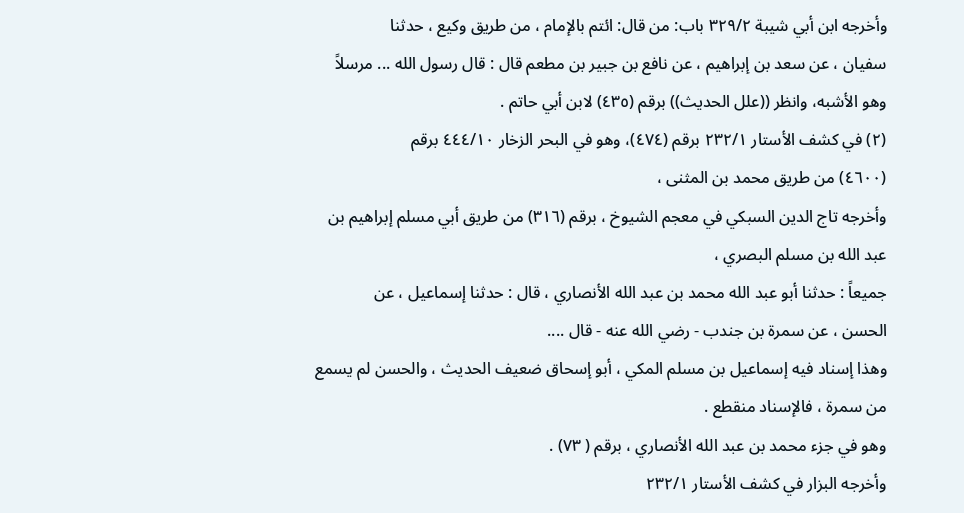وأخرجه ابن أبي شيبة ٣٢٩/٢ باب: من قال: ائتم بالإمام ، من طريق وكيع ، حدثنا
سفيان ، عن سعد بن إبراهيم ، عن نافع بن جبير بن مطعم قال : قال رسول الله ... مرسلاً
وهو الأشبه، وانظر ((علل الحديث)) برقم (٤٣٥) لابن أبي حاتم .
(٢) في كشف الأستار ٢٣٢/١ برقم (٤٧٤)، وهو في البحر الزخار ٤٤٤/١٠ برقم
(٤٦٠٠) من طريق محمد بن المثنى ،
وأخرجه تاج الدين السبكي في معجم الشيوخ ، برقم (٣١٦) من طريق أبي مسلم إبراهيم بن
عبد الله بن مسلم البصري ،
جميعاً : حدثنا أبو عبد الله محمد بن عبد الله الأنصاري ، قال : حدثنا إسماعيل ، عن
الحسن ، عن سمرة بن جندب - رضي الله عنه - قال ....
وهذا إسناد فيه إسماعيل بن مسلم المكي ، أبو إسحاق ضعيف الحديث ، والحسن لم يسمع
من سمرة ، فالإسناد منقطع .
وهو في جزء محمد بن عبد الله الأنصاري ، برقم ( ٧٣) .
وأخرجه البزار في كشف الأستار ٢٣٢/١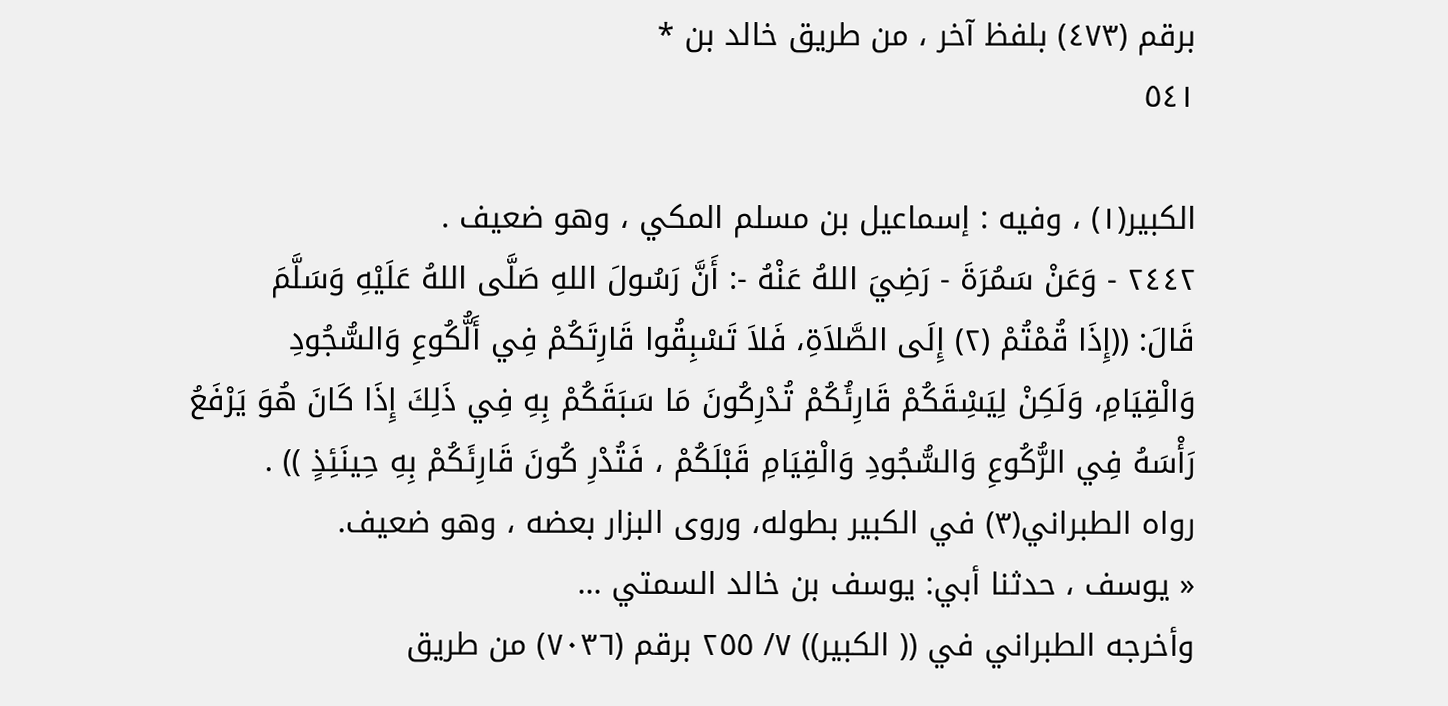برقم (٤٧٣) بلفظ آخر ، من طريق خالد بن *
٥٤١

الكبير(١) ، وفيه : إسماعيل بن مسلم المكي ، وهو ضعيف .
٢٤٤٢ - وَعَنْ سَمُرَةَ - رَضِيَ اللهُ عَنْهُ -: أَنَّ رَسُولَ اللهِ صَلَّى اللهُ عَلَيْهِ وَسَلَّمَ
قَالَ: ((إِذَا قُمْتُمْ (٢) إِلَى الصَّلاَةِ، فَلاَ تَسْبِقُوا قَارِتَكُمْ فِي أَلُّكُوعِ وَالسُّجُودِ
وَالْقِيَامِ، وَلَكِنْ لِيَسِْقَكُمْ قَارِئُكُمْ تُدْرِكُونَ مَا سَبَقَكُمْ بِهِ فِي ذَلِكَ إِذَا كَانَ هُوَ يَرْفَعُ
رَأْسَهُ فِي الرُّكُوعِ وَالسُّجُودِ وَالْقِيَامِ قَبْلَكُمْ ، فَتُدْرِ كُونَ قَارِئَكُمْ بِهِ حِينَئِذٍ )) .
رواه الطبراني(٣) في الكبير بطوله، وروى البزار بعضه ، وهو ضعيف.
« يوسف ، حدثنا أبي: يوسف بن خالد السمتي ...
وأخرجه الطبراني في (( الكبير)) ٧/ ٢٥٥ برقم (٧٠٣٦) من طريق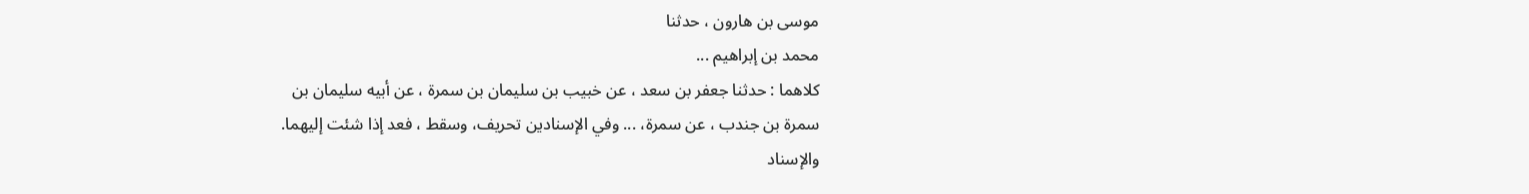موسى بن هارون ، حدثنا
محمد بن إبراهيم ...
كلاهما : حدثنا جعفر بن سعد ، عن خبيب بن سليمان بن سمرة ، عن أبيه سليمان بن
سمرة بن جندب ، عن سمرة، ... وفي الإسنادين تحريف، وسقط ، فعد إذا شئت إليهما.
والإسناد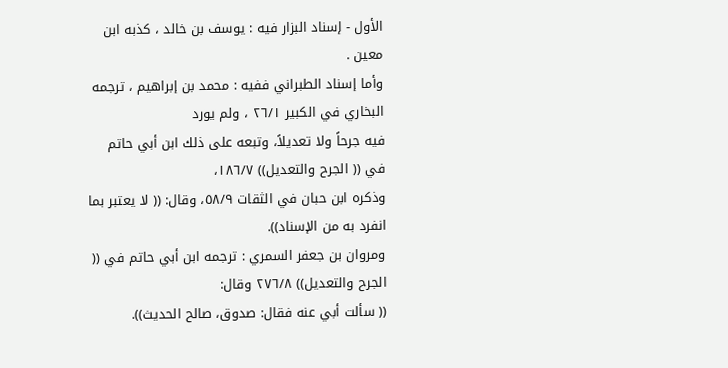الأول - إسناد البزار فيه : يوسف بن خالد ، كذبه ابن معين .
وأما إسناد الطبراني ففيه : محمد بن إبراهيم ، ترجمه البخاري في الكبير ٢٦/١ ، ولم يورد
فيه جرحاً ولا تعديلاً، وتبعه على ذلك ابن أبي حاتم في (( الجرح والتعديل)) ١٨٦/٧،
وذكره ابن حبان في الثقات ٥٨/٩، وقال: (( لا يعتبر بما انفرد به من الإسناد)).
ومروان بن جعفر السمري : ترجمه ابن أبي حاتم في (( الجرح والتعديل)) ٢٧٦/٨ وقال:
(( سألت أبي عنه فقال: صدوق، صالح الحديث)).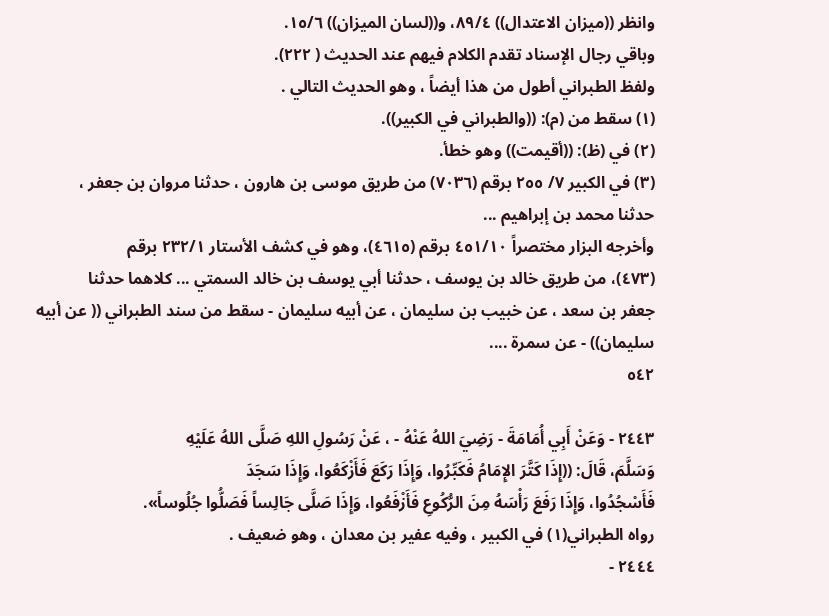وانظر ((ميزان الاعتدال)) ٨٩/٤، و((لسان الميزان)) ١٥/٦.
وباقي رجال الإسناد تقدم الكلام فيهم عند الحديث ( ٢٢٢).
ولفظ الطبراني أطول من هذا أيضاً ، وهو الحديث التالي .
(١) سقط من (م): ((والطبراني في الكبير)).
(٢) في (ظ): ((أقيمت)) وهو خطأ.
(٣) في الكبير ٧/ ٢٥٥ برقم (٧٠٣٦) من طريق موسى بن هارون ، حدثنا مروان بن جعفر ،
حدثنا محمد بن إبراهيم ...
وأخرجه البزار مختصراً ٤٥١/١٠ برقم (٤٦١٥)، وهو في كشف الأستار ٢٣٢/١ برقم
(٤٧٣)، من طريق خالد بن يوسف ، حدثنا أبي يوسف بن خالد السمتي ... كلاهما حدثنا
جعفر بن سعد ، عن خبيب بن سليمان ، عن أبيه سليمان - سقط من سند الطبراني (( عن أبيه
سليمان)) - عن سمرة ....
٥٤٢

٢٤٤٣ - وَعَنْ أَبِي أُمَامَةَ - رَضِيَ اللهُ عَنْهُ - ، عَنْ رَسُولِ اللهِ صَلَّى اللهُ عَلَيْهِ
وَسَلَّمَ، قَالَ: ((إِذَا كَتَّرَ الإِمَامُ فَكَبِّرُوا، وَإِذَا رَكَعَ فَأَزْكَعُوا، وَإِذَا سَجَدَ
فَأَسْجُدُوا، وَإِذَا رَفَعَ رَأْسَهُ مِنَ الرُّكُوعِ فَأَزْفَعُوا، وَإِذَا صَلَّى جَالِساً فَصَلُّوا جُلُوساً».
رواه الطبراني(١) في الكبير ، وفيه عفير بن معدان ، وهو ضعيف .
٢٤٤٤ -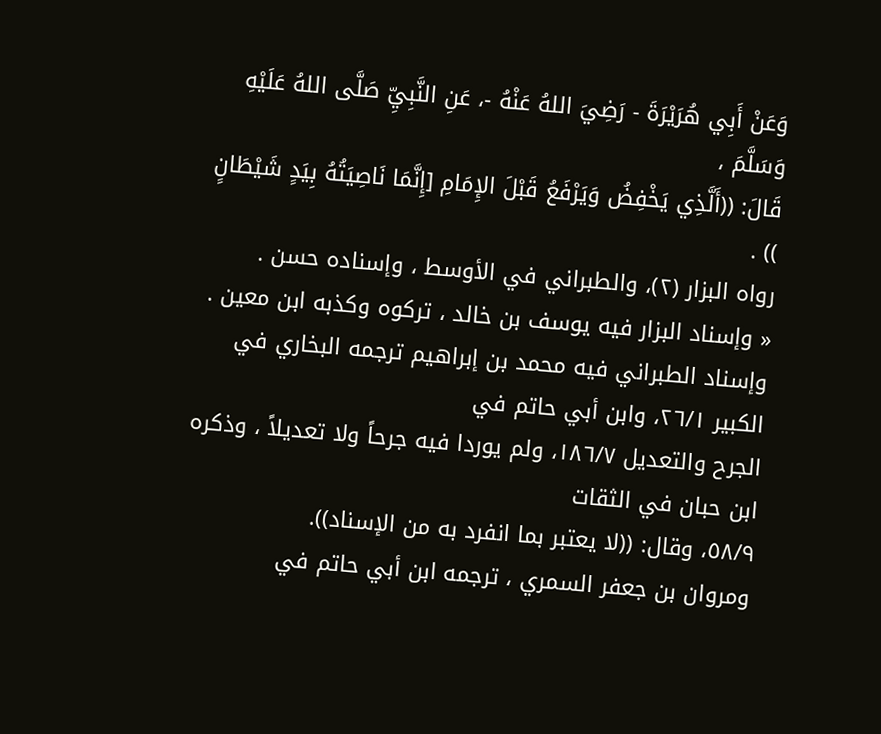وَعَنْ أَبِي هُرَيْرَةَ - رَضِيَ اللهُ عَنْهُ -، عَنِ النَّبِيِّ صَلَّى اللهُ عَلَيْهِ وَسَلَّمَ ،
قَالَ: ((أَلَّذِي يَخْفِضُ وَيَرْفَعُ قَبْلَ الإِمَامِ [إِنَّمَا نَاصِيَتُهُ بِيَدٍ شَيْطَانٍ )) .
رواه البزار (٢)، والطبراني في الأوسط ، وإسناده حسن .
« وإسناد البزار فيه يوسف بن خالد ، تركوه وكذبه ابن معين .
وإسناد الطبراني فيه محمد بن إبراهيم ترجمه البخاري في الكبير ٢٦/١، وابن أبي حاتم في
الجرح والتعديل ١٨٦/٧، ولم يوردا فيه جرحاً ولا تعديلاً ، وذكره ابن حبان في الثقات
٥٨/٩، وقال: ((لا يعتبر بما انفرد به من الإسناد)).
ومروان بن جعفر السمري ، ترجمه ابن أبي حاتم في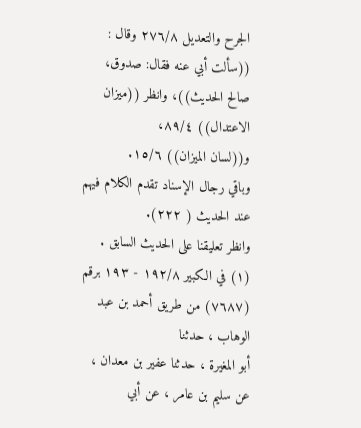الجرح والتعديل ٢٧٦/٨ وقال :
((سألت أبي عنه فقال: صدوق، صالح الحديث))، وانظر ((ميزان الاعتدال)) ٨٩/٤،
و((لسان الميزان)) ١٥/٦.
وباقي رجال الإسناد تقدم الكلام فيهم عند الحديث ( ٢٢٢).
وانظر تعليقنا على الحديث السابق .
(١) في الكبير ١٩٢/٨ - ١٩٣ برقم (٧٦٨٧) من طريق أحمد بن عبد الوهاب ، حدثنا
أبو المغيرة ، حدثنا عفير بن معدان ، عن سليم بن عامر ، عن أبي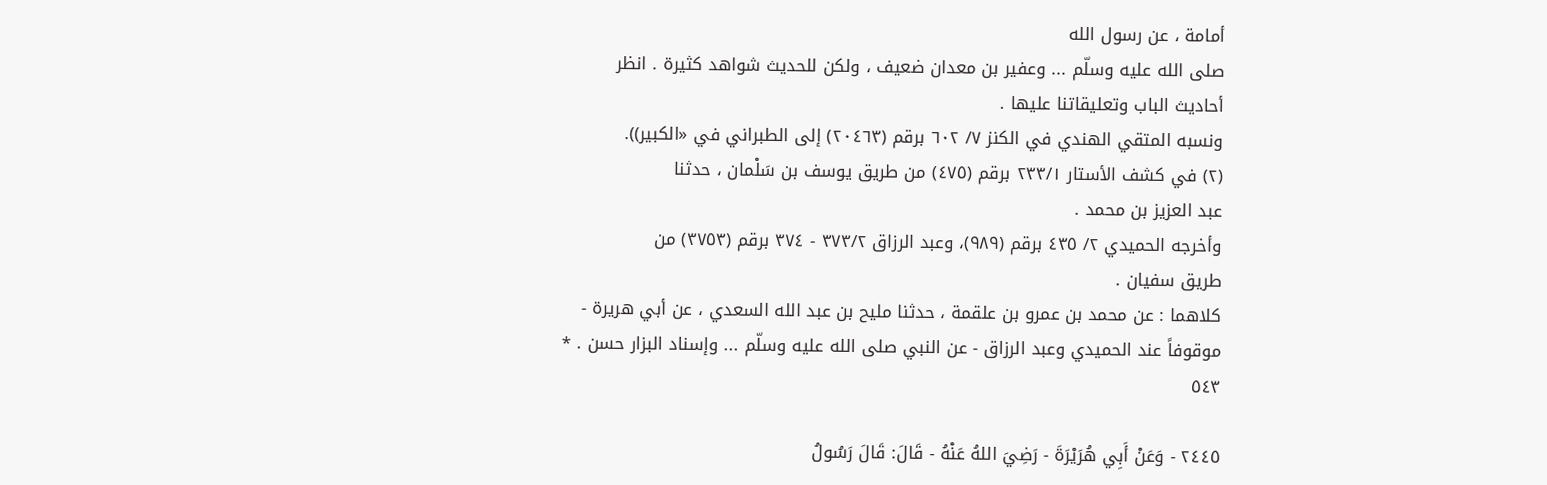أمامة ، عن رسول الله
صلى الله عليه وسلّم ... وعفير بن معدان ضعيف ، ولكن للحديث شواهد كثيرة . انظر
أحاديث الباب وتعليقاتنا عليها .
ونسبه المتقي الهندي في الكنز ٧/ ٦٠٢ برقم (٢٠٤٦٣) إلى الطبراني في «الكبير)).
(٢) في كشف الأستار ٢٣٣/١ برقم (٤٧٥) من طريق يوسف بن سَلْمان ، حدثنا
عبد العزيز بن محمد .
وأخرجه الحميدي ٢/ ٤٣٥ برقم (٩٨٩)، وعبد الرزاق ٣٧٣/٢ - ٣٧٤ برقم (٣٧٥٣) من
طريق سفيان .
كلاهما : عن محمد بن عمرو بن علقمة ، حدثنا مليح بن عبد الله السعدي ، عن أبي هريرة -
موقوفاً عند الحميدي وعبد الرزاق - عن النبي صلى الله عليه وسلّم ... وإسناد البزار حسن . *
٥٤٣

٢٤٤٥ - وَعَنْ أَبِي هُرَيْرَةَ - رَضِيَ اللهُ عَنْهُ - قَالَ: قَالَ رَسُولُ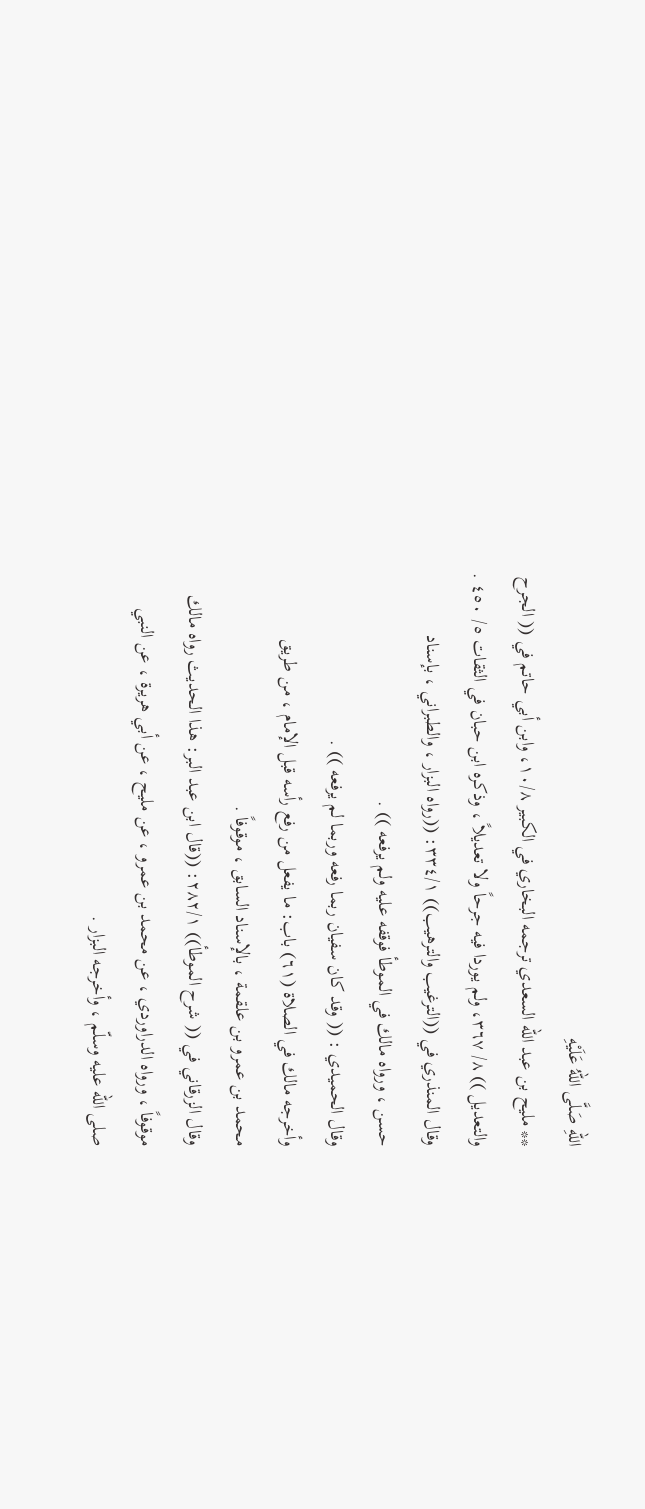اللهِ صَلَّى اللهُ عَلَيْهِ
** مليح بن عبد الله السعدي ترجمه البخاري في الكبير ١٠/٨، وابن أبي حاتم في (( الجرح
والتعديل )) ٨/ ٣٦٧، ولم يوردا فيه جرحاً ولا تعديلاً ، وذكره ابن حبان في الثقات ٥/ ٤٥٠ .
وقال المنذري في ((الترغيب والترهيب)) ٣٣٤/١: ((رواه البزار ، والطبراني ، بإسناد
حسن ، ورواه مالك في الموطأ فوقفه عليه ولم يرفعه )) .
وقال الحميدي : (( وقد كان سفيان ربما رفعه وربما لم يرفعه )) .
وأخرجه مالك في الصلاة (٦١) باب: ما يفعل من رفع رأسه قبل الإمام ، من طريق
محمد بن عمرو بن علقمة ، بالإسناد السابق ، موقوفاً .
وقال الزرقاني في (( شرح الموطأ)) ٢٨٢/١: ((قال ابن عبد البر: هذا الحديث رواه مالك
موقوفاً ، ورواه الدراوردي ، عن محمد بن عمرو ، عن مليح ، عن أبي هريرة ، عن النبي
صلى الله عليه وسلّم ، وأخرجه البزار .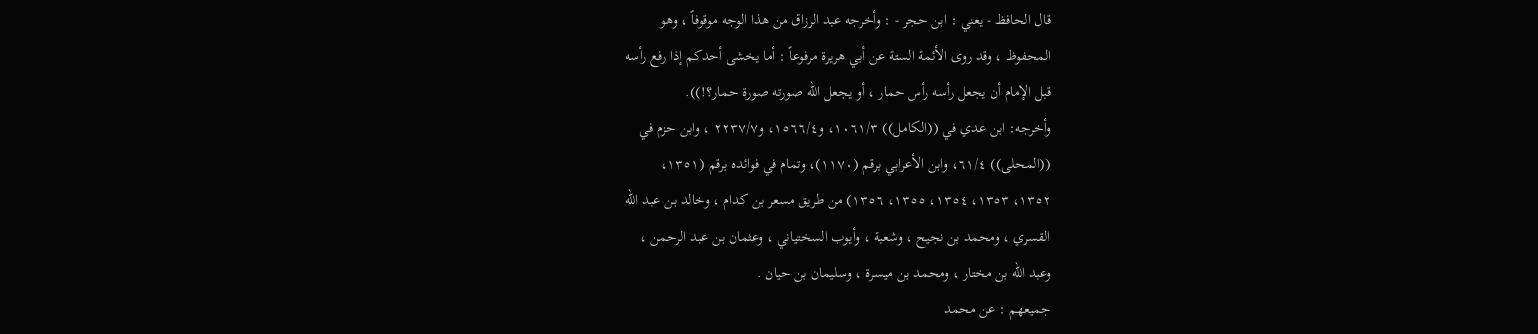قال الحافظ - يعني : ابن حجر - : وأخرجه عبد الرزاق من هذا الوجه موقوفاً ، وهو
المحفوظ ، وقد روى الأئمة الستة عن أبي هريرة مرفوعاً : أما يخشى أحدكم إذا رفع رأسه
قبل الإمام أن يجعل رأسه رأس حمار ، أو يجعل الله صورته صورة حمار؟!)).
وأخرجه: ابن عدي في ((الكامل)) ١٠٦١/٣، و١٥٦٦/٤، و٢٢٣٧/٧ ، وابن حزم في
((المحلى)) ٦١/٤، وابن الأعرابي برقم (١١٧٠)، وتمام في فوائده برقم (١٣٥١،
١٣٥٢، ١٣٥٣، ١٣٥٤، ١٣٥٥، ١٣٥٦) من طريق مسعر بن كدام ، وخالد بن عبد الله
القسري ، ومحمد بن نجيح ، وشعبة ، وأيوب السختياني ، وعثمان بن عبد الرحمن ،
وعبد الله بن مختار ، ومحمد بن ميسرة ، وسليمان بن حيان .
جميعهم : عن محمد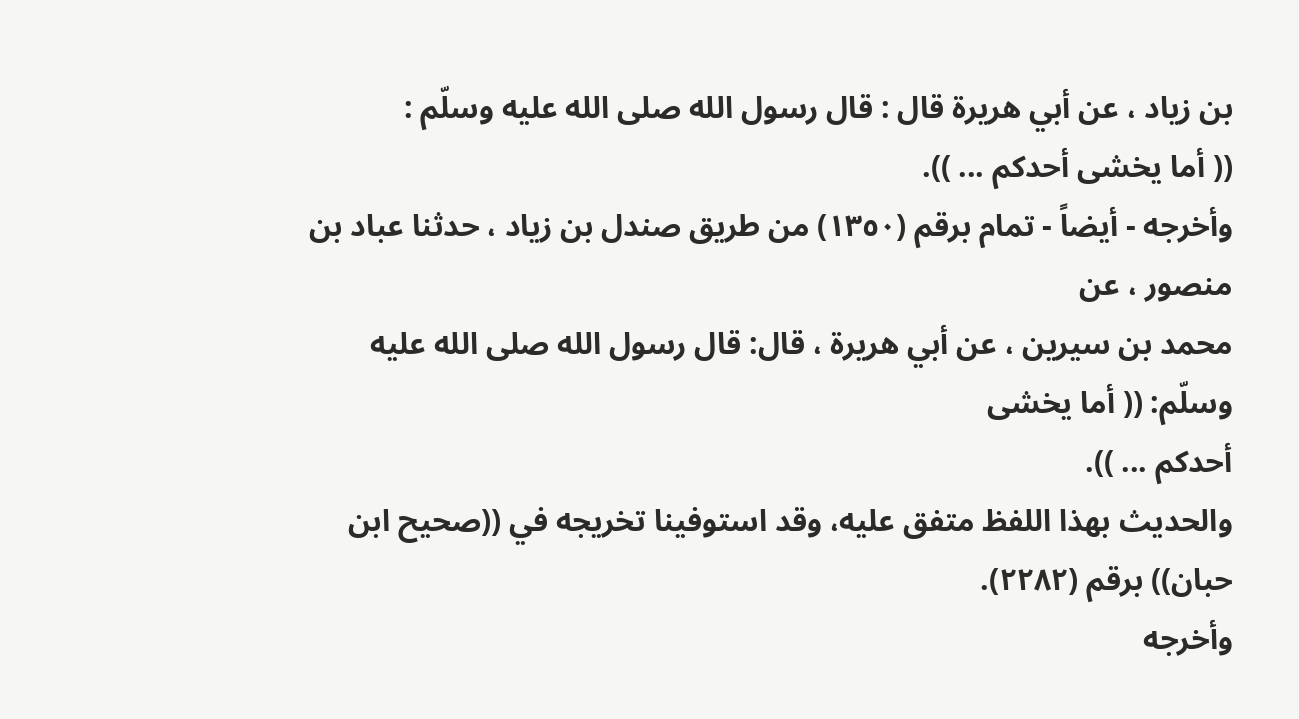بن زياد ، عن أبي هريرة قال : قال رسول الله صلى الله عليه وسلّم :
(( أما يخشى أحدكم ... )).
وأخرجه - أيضاً - تمام برقم (١٣٥٠) من طريق صندل بن زياد ، حدثنا عباد بن منصور ، عن
محمد بن سيرين ، عن أبي هريرة ، قال: قال رسول الله صلى الله عليه وسلّم: (( أما يخشى
أحدكم ... )).
والحديث بهذا اللفظ متفق عليه، وقد استوفينا تخريجه في ((صحيح ابن حبان)) برقم (٢٢٨٢).
وأخرجه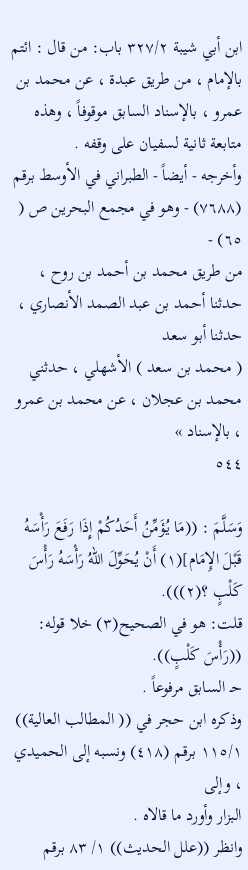ابن أبي شيبة ٣٢٧/٢ باب: من قال : ائتم بالإمام ، من طريق عبدة ، عن محمد بن
عمرو ، بالإسناد السابق موقوفاً ، وهذه متابعة ثانية لسفيان على وقفه .
وأخرجه - أيضاً - الطبراني في الأوسط برقم (٧٦٨٨) - وهو في مجمع البحرين ص ( ٦٥) -
من طريق محمد بن أحمد بن روح ، حدثنا أحمد بن عبد الصمد الأنصاري ، حدثنا أبو سعد
( محمد بن سعد ) الأشهلي ، حدثني محمد بن عجلان ، عن محمد بن عمرو ، بالإسناد »
٥٤٤

وَسَلَّمَ : ((مَا يُؤَمِّنُ أَحَدُكُمْ إِذَا رَفَعَ رَأْسَهُ قَبْلَ الإِمَام](١) أَنْ يُحَوِّلَ اللهُ رَأْسَهُ رَأْسَ
كَلْبٍ ؟(٢))).
قلت: هو في الصحيح(٣) خلا قوله: ((رَأْسَ كَلْبٍ)).
حـ السابق مرفوعاً .
وذكره ابن حجر في (( المطالب العالية)) ١١٥/١ برقم (٤١٨) ونسبه إلى الحميدي ، وإلى
البزار وأورد ما قالاه .
وانظر ((علل الحديث)) ١/ ٨٣ برقم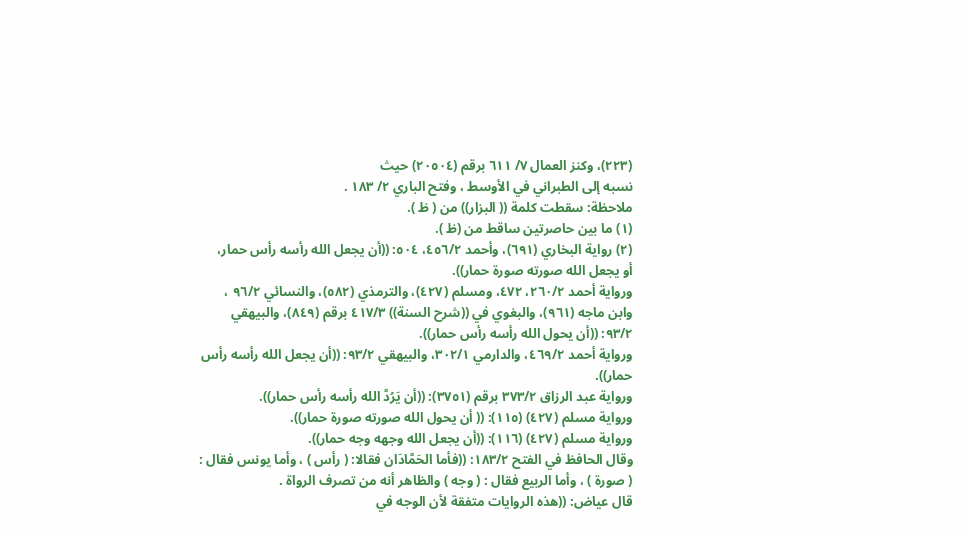(٢٢٣)، وكنز العمال ٧/ ٦١١ برقم (٢٠٥٠٤) حيث
نسبه إلى الطبراني في الأوسط ، وفتح الباري ٢/ ١٨٣ .
ملاحظة: سقطت كلمة (( البزار)) من ( ظ ).
(١) ما بين حاصرتين ساقط من (ظ ).
(٢) رواية البخاري (٦٩١)، وأحمد ٤٥٦/٢، ٥٠٤: ((أن يجعل الله رأسه رأس حمار،
أو يجعل الله صورته صورة حمار)).
ورواية أحمد ٢٦٠/٢، ٤٧٢، ومسلم (٤٢٧)، والترمذي (٥٨٢)، والنسائي ٩٦/٢ ،
وابن ماجه (٩٦١)، والبغوي في ((شرح السنة)) ٤١٧/٣ برقم (٨٤٩)، والبيهقي
٩٣/٢: ((أن يحول الله رأسه رأس حمار)).
ورواية أحمد ٤٦٩/٢، والدارمي ٣٠٢/١، والبيهقي ٩٣/٢: ((أن يجعل الله رأسه رأس
حمار)).
ورواية عبد الرزاق ٣٧٣/٢ برقم (٣٧٥١): ((أن يَرُدَّ الله رأسه رأس حمار)).
ورواية مسلم (٤٢٧) (١١٥): (( أن يحول الله صورته صورة حمار)).
ورواية مسلم (٤٢٧) (١١٦): ((أن يجعل الله وجهه وجه حمار)).
وقال الحافظ في الفتح ١٨٣/٢: ((فأما الحَمَّادَان فقالا: ( رأس ) ، وأما يونس فقال :
( صورة ) ، وأما الربيع فقال : ( وجه ) والظاهر أنه من تصرف الرواة .
قال عياض: ((هذه الروايات متفقة لأن الوجه في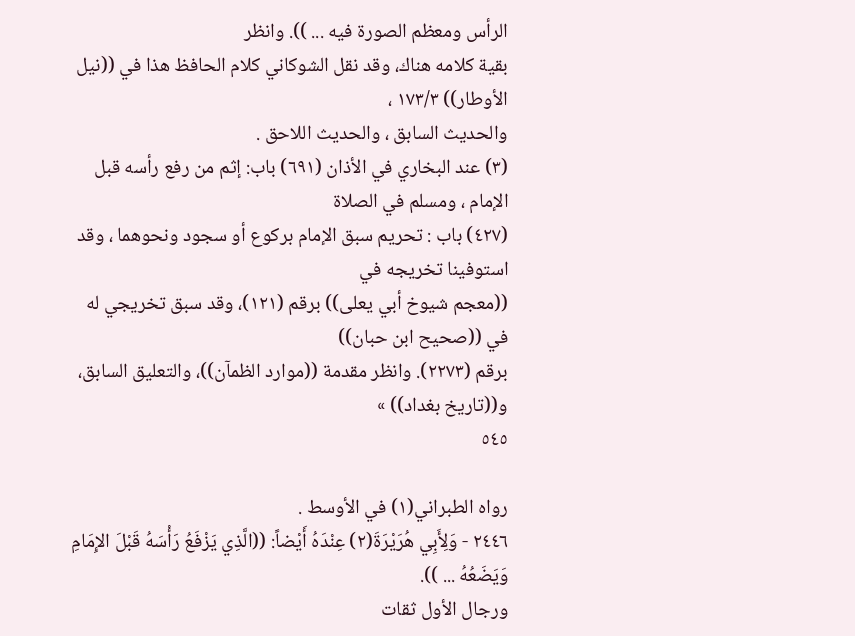الرأس ومعظم الصورة فيه ... )). وانظر
بقية كلامه هناك، وقد نقل الشوكاني كلام الحافظ هذا في ((نيل الأوطار)) ١٧٣/٣ ،
والحديث السابق ، والحديث اللاحق .
(٣) عند البخاري في الأذان (٦٩١) باب: إثم من رفع رأسه قبل الإمام ، ومسلم في الصلاة
(٤٢٧) باب : تحريم سبق الإمام بركوع أو سجود ونحوهما ، وقد استوفينا تخريجه في
((معجم شيوخ أبي يعلى)) برقم (١٢١)، وقد سبق تخريجي له في ((صحيح ابن حبان))
برقم (٢٢٧٣). وانظر مقدمة ((موارد الظمآن))، والتعليق السابق، و((تاريخ بغداد)) »
٥٤٥

رواه الطبراني(١) في الأوسط .
٢٤٤٦ - وَلِأَبِي هُرَيْرَةَ(٢) عِنْدَهُ أَيْضاً: ((الَّذِي يَزْفَعُ رَأْسَهُ قَبْلَ الإِمَامِ وَيَضَعُهُ ... )).
ورجال الأول ثقات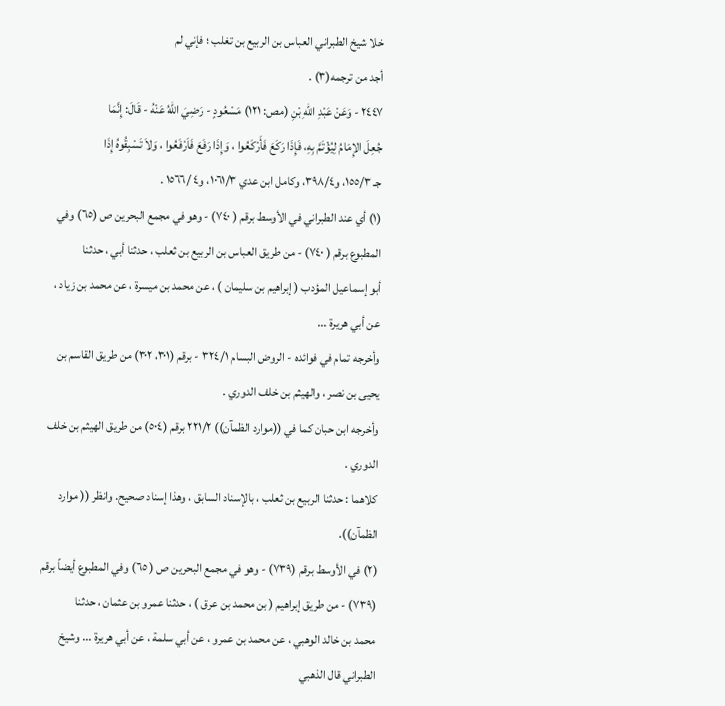خلا شيخ الطبراني العباس بن الربيع بن تغلب ؛ فإني لم
أجد من ترجمه(٣) .
٢٤٤٧ - وَعَنْ عَبْدِ اللهِ بْنِ (مص: ١٢١) مَسْعُودٍ - رَضِيَ اللهُ عَنْهُ - قَالَ: إِنَّمَا
جُعِلَ الإِمَامُ لِيُؤْتَمَّ بِهِ، فَإِذَا رَكَعَ فَأَرْكَعُوا ، وَإِذَا رَفَعَ فَاَرْفَعُوا ، وَلاَ تَسْبِقُوهُ إِذَا
جـ ١٥٥/٣، و٣٩٨/٤، وكامل ابن عدي ١٠٦١/٣، و٤ /١٥٦٦ .
(١) أي عند الطبراني في الأوسط برقم ( ٧٤٠) - وهو في مجمع البحرين ص (٦٥) وفي
المطبوع برقم ( ٧٤٠) - من طريق العباس بن الربيع بن ثعلب ، حدثنا أبي ، حدثنا
أبو إسماعيل المؤدب ( إبراهيم بن سليمان ) ، عن محمد بن ميسرة ، عن محمد بن زياد ،
عن أبي هريرة ...
وأخرجه تمام في فوائده - الروض البسام ٣٢٤/١ - برقم (٣٠١، ٣٠٢) من طريق القاسم بن
يحيى بن نصر ، والهيثم بن خلف الدوري .
وأخرجه ابن حبان كما في ((موارد الظمآن)) ٢٢١/٢ برقم (٥٠٤) من طريق الهيثم بن خلف
الدوري .
كلاهما : حدثنا الربيع بن ثعلب ، بالإسناد السابق ، وهذا إسناد صحيح. وانظر (( موارد
الظمآن)).
(٢) في الأوسط برقم (٧٣٩) - وهو في مجمع البحرين ص ( ٦٥) وفي المطبوع أيضاً برقم
(٧٣٩) - من طريق إبراهيم ( بن محمد بن عرق ) ، حدثنا عمرو بن عثمان ، حدثنا
محمد بن خالد الوهبي ، عن محمد بن عمرو ، عن أبي سلمة ، عن أبي هريرة ... وشيخ
الطبراني قال الذهبي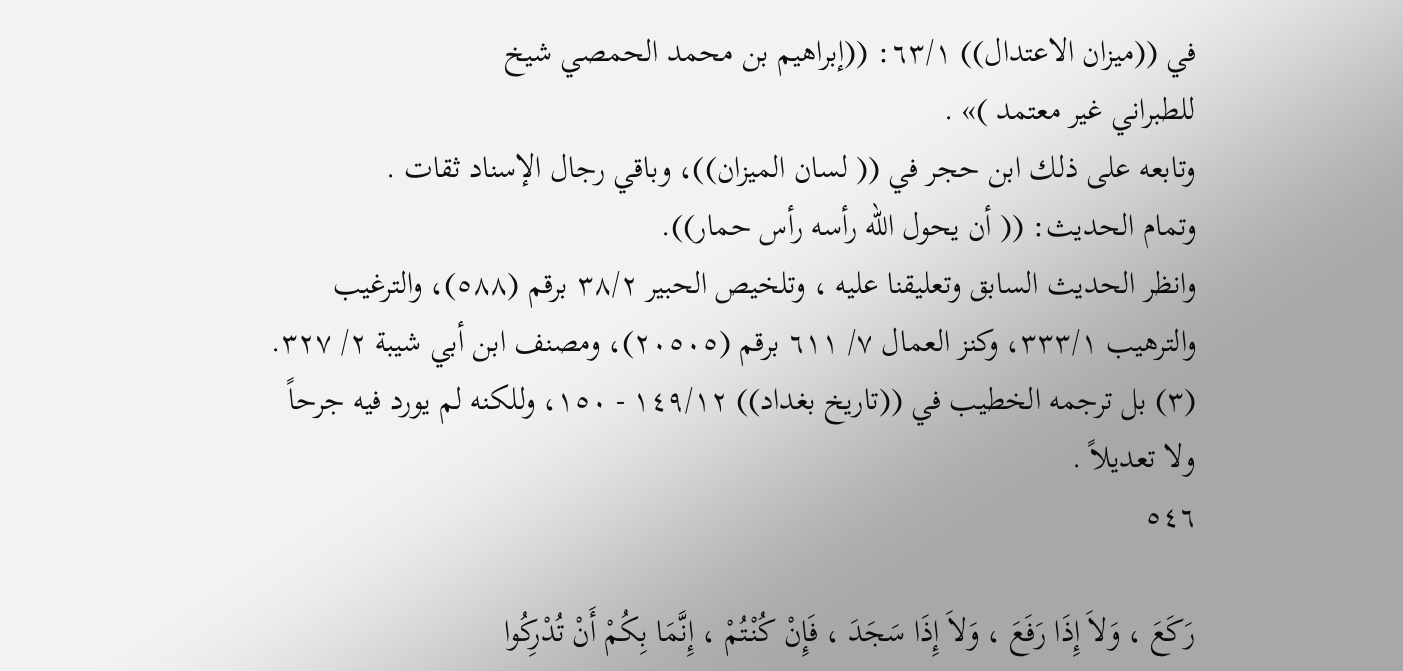في ((ميزان الاعتدال)) ٦٣/١: ((إبراهيم بن محمد الحمصي شيخ
للطبراني غير معتمد )» .
وتابعه على ذلك ابن حجر في (( لسان الميزان))، وباقي رجال الإسناد ثقات .
وتمام الحديث: (( أن يحول الله رأسه رأس حمار)).
وانظر الحديث السابق وتعليقنا عليه ، وتلخيص الحبير ٣٨/٢ برقم (٥٨٨)، والترغيب
والترهيب ٣٣٣/١، وكنز العمال ٧/ ٦١١ برقم (٢٠٥٠٥)، ومصنف ابن أبي شيبة ٢/ ٣٢٧.
(٣) بل ترجمه الخطيب في ((تاريخ بغداد)) ١٤٩/١٢ - ١٥٠، وللكنه لم يورد فيه جرحاً
ولا تعديلاً .
٥٤٦

رَكَعَ ، وَلاَ إِذَا رَفَعَ ، وَلاَ إِذَا سَجَدَ ، فَإِنْ كُنْتُمْ ، إِنَّمَا بِكُمْ أَنْ تُدْرِكُوا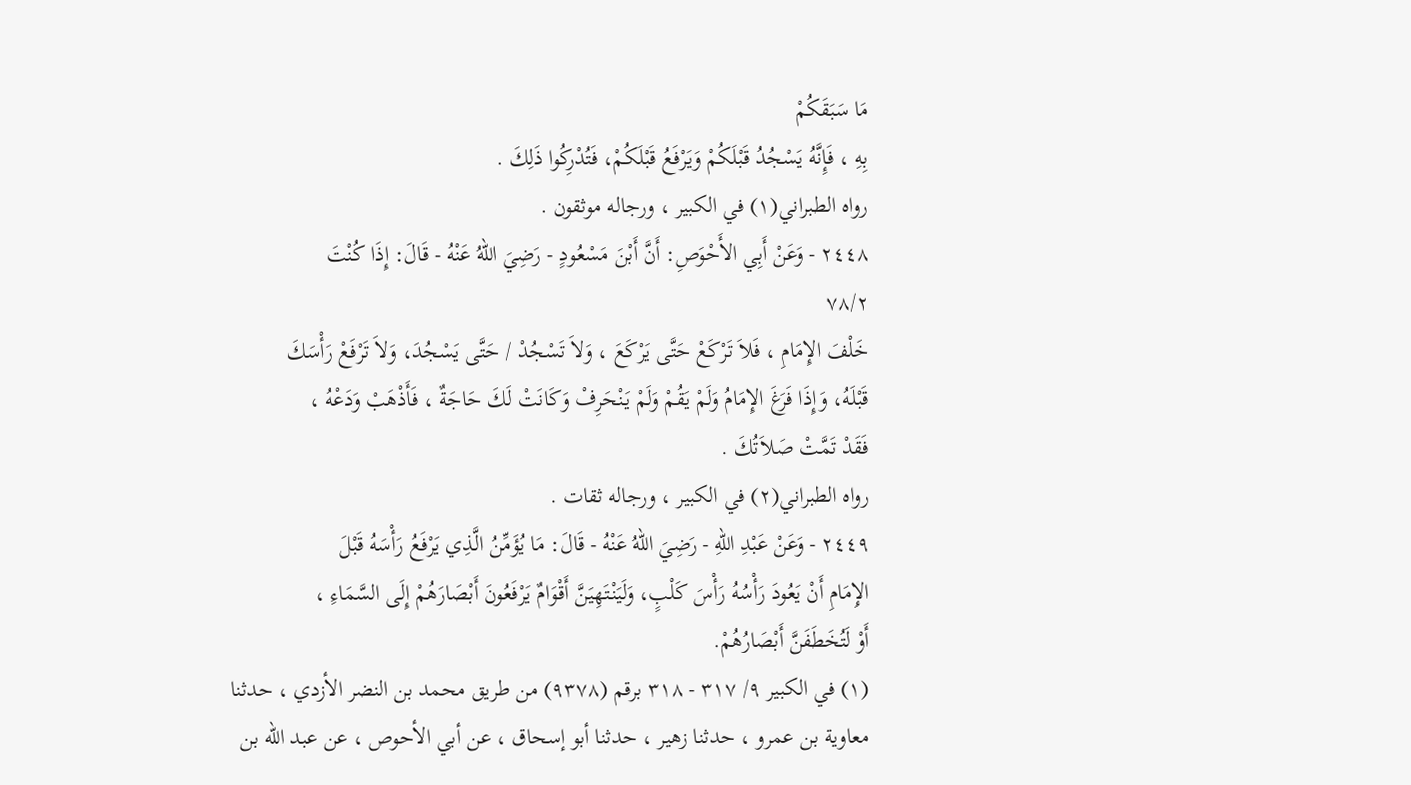مَا سَبَقَكُمْ
بِهِ ، فَإِنَّهُ يَسْجُدُ قَبْلَكُمْ وَيَرْفَعُ قَبْلَكُمْ، فَتُدْرِكُوا ذَلِكَ .
رواه الطبراني(١) في الكبير ، ورجاله موثقون .
٢٤٤٨ - وَعَنْ أَبِي الأَحْوَصِ: أَنَّ أَبْنَ مَسْعُودٍ - رَضِيَ اللهُ عَنْهُ - قَالَ: إِذَا كُنْتَ
٧٨/٢
خَلْفَ الإِمَامِ ، فَلاَ تَرْكَعْ حَتَّى يَرْكَعَ ، وَلاَ تَسْجُدْ / حَتَّى يَسْجُدَ، وَلاَ تَرْفَعْ رَأْسَكَ
قَبْلَهُ، وَإِذَا فَرَغَ الإِمَامُ وَلَمْ يَقُمْ وَلَمْ يَنْحَرِفْ وَكَانَتْ لَكَ حَاجَةٌ ، فَأَذْهَبْ وَدَعْهُ ،
فَقَدْ تَمَّتْ صَلاَتُكَ .
رواه الطبراني(٢) في الكبير ، ورجاله ثقات .
٢٤٤٩ - وَعَنْ عَبْدِ اللهِ - رَضِيَ اللهُ عَنْهُ - قَالَ: مَا يُؤَمِّنُ الَّذِي يَرْفَعُ رَأْسَهُ قَبْلَ
الإِمَامِ أَنْ يَعُودَ رَأْسُهُ رَأْسَ كَلْبٍ، وَلَيَنْتَهِيَنَّ أَقْوَامٌ يَرْفَعُونَ أَبْصَارَهُمْ إِلَى السَّمَاءِ ،
أَوْ لَتُخَطَفَنَّ أَبْصَارُهُمْ.
(١) في الكبير ٩/ ٣١٧ - ٣١٨ برقم (٩٣٧٨) من طريق محمد بن النضر الأزدي ، حدثنا
معاوية بن عمرو ، حدثنا زهير ، حدثنا أبو إسحاق ، عن أبي الأحوص ، عن عبد الله بن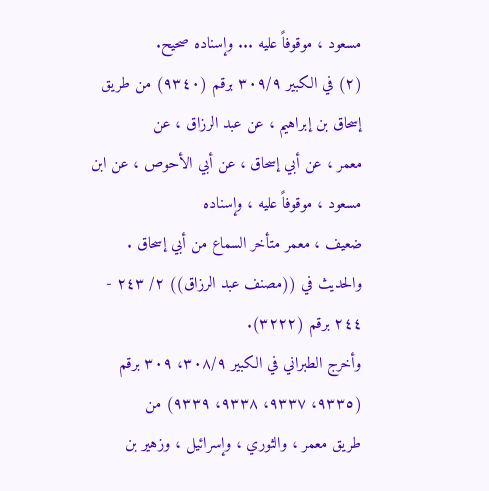مسعود ، موقوفاً عليه ... وإسناده صحيح.
(٢) في الكبير ٣٠٩/٩ برقم (٩٣٤٠) من طريق إسحاق بن إبراهيم ، عن عبد الرزاق ، عن
معمر ، عن أبي إسحاق ، عن أبي الأحوص ، عن ابن مسعود ، موقوفاً عليه ، وإسناده
ضعيف ، معمر متأخر السماع من أبي إسحاق .
والحديث في ((مصنف عبد الرزاق)) ٢/ ٢٤٣ - ٢٤٤ برقم (٣٢٢٢).
وأخرج الطبراني في الكبير ٣٠٨/٩، ٣٠٩ برقم (٩٣٣٥، ٩٣٣٧، ٩٣٣٨، ٩٣٣٩) من
طريق معمر ، والثوري ، وإسرائيل ، وزهير بن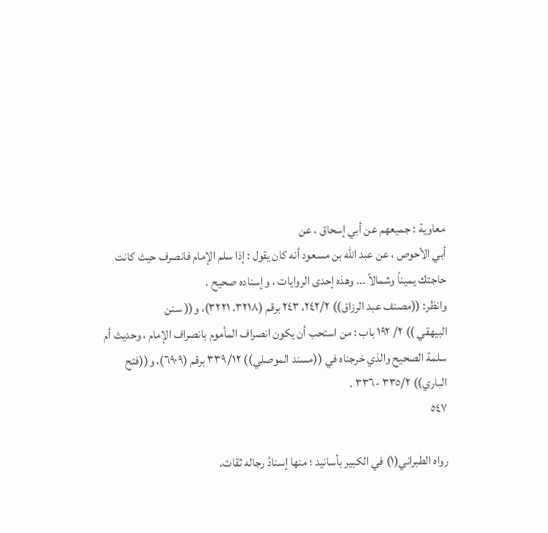معاوية : جميعهم عن أبي إسحاق ، عن
أبي الأحوص ، عن عبد الله بن مسعود أنه كان يقول : إذا سلم الإمام فانصرف حيث كانت
حاجتك يميناً وشمالاً ... وهذه إحدى الروايات ، وإسناده صحيح .
وانظر: ((مصنف عبد الرزاق)) ٢٤٢/٢، ٢٤٣ برقم (٣٢١٨، ٣٢٢١)، و(( سنن
البيهقي )) ٢/ ١٩٢ باب : من استحب أن يكون انصراف المأموم بانصراف الإمام ، وحديث أم
سلمة الصحيح والذي خرجناه في ((مسند الموصلي)) ٣٣٩/١٢ برقم (٦٩٠٩)، و((فتح
الباري)) ٣٣٥/٢ -٣٣٦ .
٥٤٧

رواه الطبراني(١) في الكبير بأسانيد ؛ منها إسنادُ رجاله ثقات.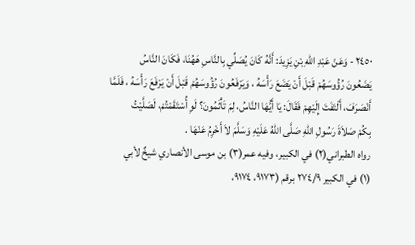٢٤٥٠ - وَعَنْ عَبْدِ اللهِ بْنِ يَزِيدَ: أَنَّهُ كَانَ يُصَلِّي بِالنَّاسِ هَهُنَا، فَكَانَ النَّاسُ
يَضَعُونَ رُؤُوسَهُمْ قَبْلَ أَنْ يَضَعَ رَأْسَهُ ، وَيَرْفَعُونَ رُؤُوسَهُمْ قَبْلَ أَنْ يَرْفَعَ رَأْسَهُ ، فَلَمَّا
أَنْصَرَفَ، أَلْتَفَتَ إِلَيْهِمْ فَقَالَ: يَا أَيُّهَا النَّاسُ، لِمَ تَأْثَمُونَ؟ لَوِ أُسْتَقَمْتُمْ، لَصَلَّيْتُ
بِكُمْ صَلاَةَ رَسُولِ اللهِ صَلَّى اللهُ عَلَيْهِ وَسَلَّمَ لاَ أَخْرِمُ عَنْهَا .
رواه الطبراني(٢) في الكبير، وفيه عمر(٣) بن موسى الأنصاري شيخٌ لأبي
(١) في الكبير ٢٧٤/٩ برقم (٩١٧٣، ٩١٧٤،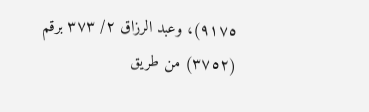٩١٧٥)، وعبد الرزاق ٢/ ٣٧٣ برقم
(٣٧٥٢) من طريق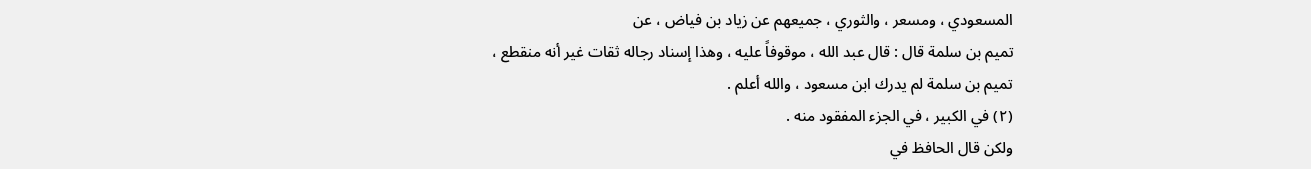المسعودي ، ومسعر ، والثوري ، جميعهم عن زياد بن فياض ، عن
تميم بن سلمة قال : قال عبد الله ، موقوفاً عليه ، وهذا إسناد رجاله ثقات غير أنه منقطع ،
تميم بن سلمة لم يدرك ابن مسعود ، والله أعلم .
(٢) في الكبير ، في الجزء المفقود منه .
ولكن قال الحافظ في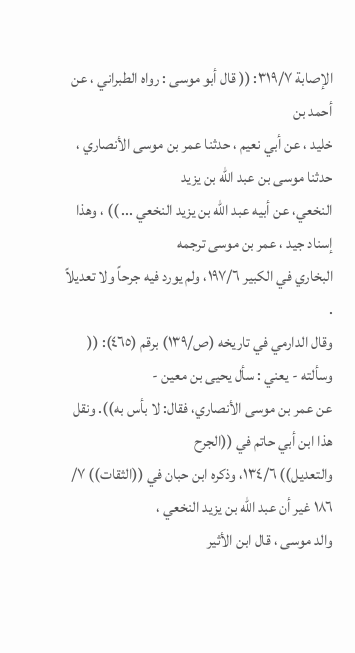الإصابة ٣١٩/٧: (( قال أبو موسى : رواه الطبراني ، عن أحمد بن
خليد ، عن أبي نعيم ، حدثنا عمر بن موسى الأنصاري ، حدثنا موسى بن عبد الله بن يزيد
النخعي، عن أبيه عبد الله بن يزيد النخعي ... )) ، وهذا إسناد جيد ، عمر بن موسى ترجمه
البخاري في الكبير ١٩٧/٦، ولم يورد فيه جرحاً ولا تعديلاً .
وقال الدارمي في تاريخه (ص/١٣٩) برقم (٤٦٥): (( وسألته - يعني : سأل يحيى بن معين -
عن عمر بن موسى الأنصاري، فقال: لا بأس به)). ونقل هذا ابن أبي حاتم في ((الجرح
والتعديل)) ١٣٤/٦، وذكره ابن حبان في ((الثقات)) ٧/ ١٨٦ غير أن عبد الله بن يزيد النخعي ،
والد موسى ، قال ابن الأثير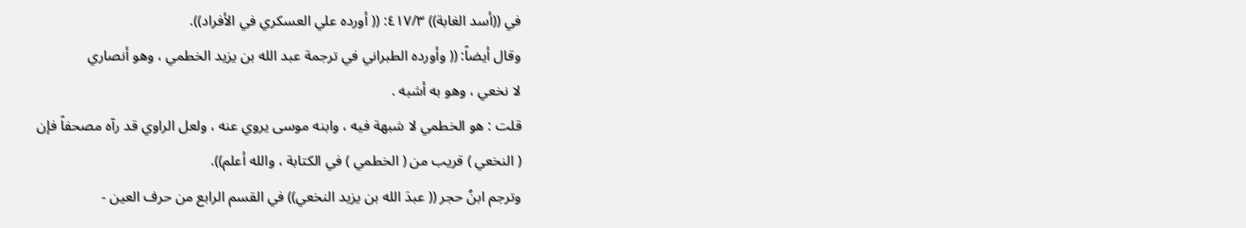في ((أسد الغابة)) ٤١٧/٣: (( أورده علي العسكري في الأفراد)).
وقال أيضاً: (( وأورده الطبراني في ترجمة عبد الله بن يزيد الخطمي ، وهو أنصاري
لا نخعي ، وهو به أشبه .
قلت : هو الخطمي لا شبهة فيه ، وابنه موسى يروي عنه ، ولعل الراوي قد رآه مصحفاً فإن
( النخعي ) قريب من ( الخطمي ) في الكتابة ، والله أعلم)).
وترجم ابنُ حجر (( عبدَ الله بن يزيد النخعي)) في القسم الرابع من حرف العين -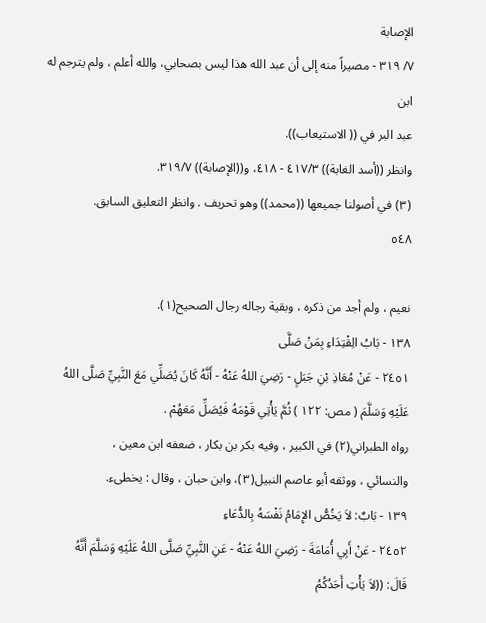الإصابة
٧/ ٣١٩ - مصيراً منه إلى أن عبد الله هذا ليس بصحابي، والله أعلم ، ولم يترجم له ابن
عبد البر في (( الاستيعاب)).
وانظر ((أسد الغابة)) ٤١٧/٣ - ٤١٨، و((الإصابة)) ٣١٩/٧.
(٣) في أصولنا جميعها ((محمد)) وهو تحريف . وانظر التعليق السابق.
٥٤٨

نعيم ، ولم أجد من ذكره ، وبقية رجاله رجال الصحيح(١).
١٣٨ - بَابُ الِقْتِدَاءِ بِمَنْ صَلَّى
٢٤٥١ - عَنْ مُعَاذِ بْنِ جَبَلٍ - رَضِيَ اللهُ عَنْهُ - أَنَّهُ كَانَ يُصَلِّي مَعَ النَّبِيِّ صَلَّى اللهُ
عَلَيْهِ وَسَلَّمَ ( مص: ١٢٢ ) ثُمَّ يَأْتِي قَوْمَهُ فَيُصَلِّ مَعَهُمْ .
رواه الطبراني(٢) في الكبير ، وفيه بكر بن بكار ، ضعفه ابن معين ،
والنسائي ، ووثقه أبو عاصم النبيل(٣)، وابن حبان ، وقال : يخطىء.
١٣٩ - بَابٌ: لاَ يَخُصُّ الإِمَامُ نَفْسَهُ بِالدُّعَاءِ
٢٤٥٢ - عَنْ أَبِي أُمَامَةَ - رَضِيَ اللهُ عَنْهُ - عَنِ النَّبِيِّ صَلَّى اللهُ عَلَيْهِ وَسَلَّمَ أَنَّهُ
قَالَ: ((لاَ يَأْتِ أَحَدُكُمُ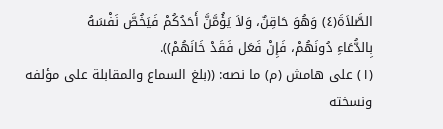الصَّلاَةَ(٤) وَهُوَ حَاقِنٌ، وَلاَ يَؤُمَّنَّ أَحَدُكُمْ فَيَخُصَّ نَفْسَهُ
بِالدُّعَاءِ دُونَهُمْ، فَإِنْ فَعَل فَقَدْ خَانَهُمْ)).
(١) على هامش (م) ما نصه: ((بلغ السماع والمقابلة على مؤلفه ونسخته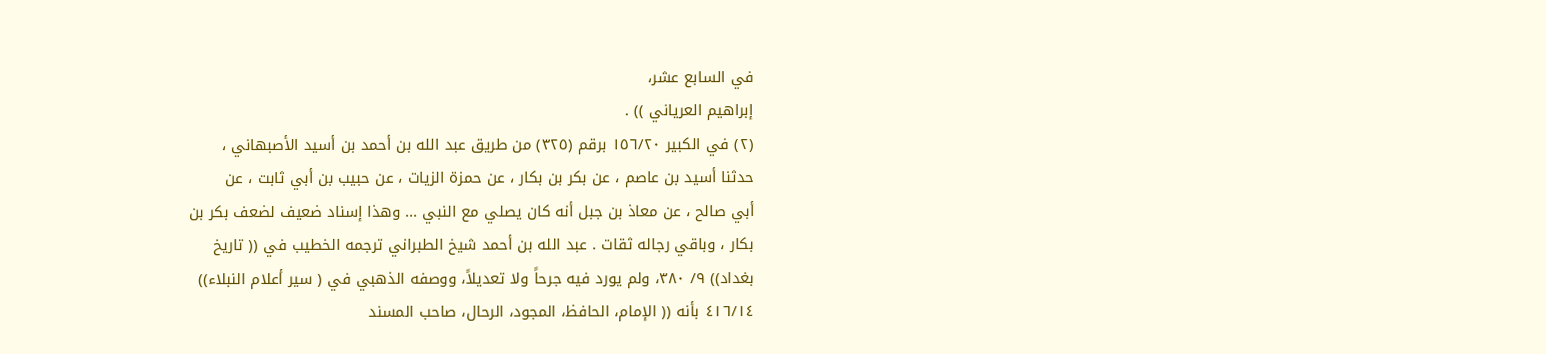في السابع عشر،
إبراهيم العرياني )) .
(٢) في الكبير ١٥٦/٢٠ برقم (٣٢٥) من طريق عبد الله بن أحمد بن أسيد الأصبهاني ،
حدثنا أسيد بن عاصم ، عن بكر بن بكار ، عن حمزة الزيات ، عن حبيب بن أبي ثابت ، عن
أبي صالح ، عن معاذ بن جبل أنه كان يصلي مع النبي ... وهذا إسناد ضعيف لضعف بكر بن
بكار ، وباقي رجاله ثقات . عبد الله بن أحمد شيخ الطبراني ترجمه الخطيب في (( تاريخ
بغداد)) ٩/ ٣٨٠، ولم يورد فيه جرحاً ولا تعديلاً، ووصفه الذهبي في ( سير أعلام النبلاء))
٤١٦/١٤ بأنه (( الإمام، الحافظ، المجود، الرحال، صاحب المسند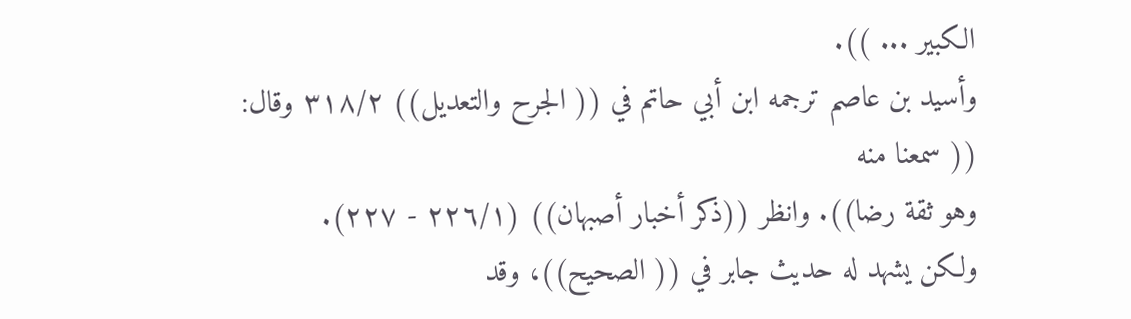الكبير ... )).
وأسيد بن عاصم ترجمه ابن أبي حاتم في (( الجرح والتعديل)) ٣١٨/٢ وقال: (( سمعنا منه
وهو ثقة رضا)). وانظر ((ذكر أخبار أصبهان)) (٢٢٦/١ - ٢٢٧).
ولكن يشهد له حديث جابر في (( الصحيح))، وقد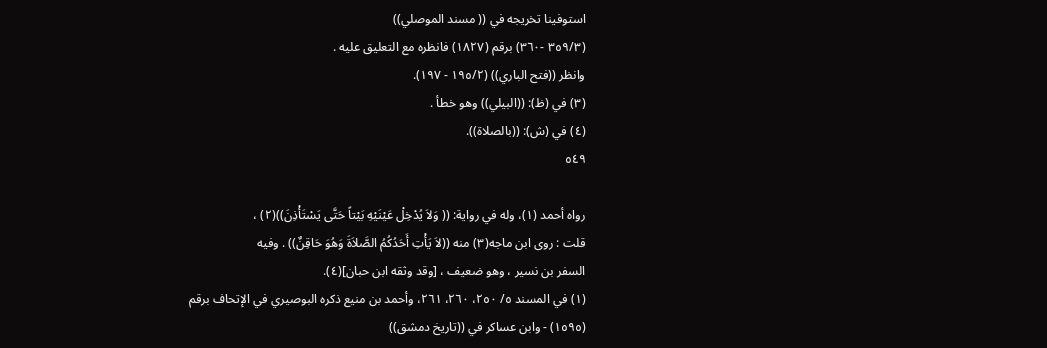استوفينا تخريجه في (( مسند الموصلي))
(٣٥٩/٣ -٣٦٠) برقم (١٨٢٧) فانظره مع التعليق عليه .
وانظر ((فتح الباري)) (١٩٥/٢ - ١٩٧).
(٣) في (ظ): ((البيلي)) وهو خطأ .
(٤) في (ش): ((بالصلاة)).
٥٤٩

رواه أحمد (١)، وله في رواية: (( وَلاَ يُدْخِلْ عَيْنَيْهِ بَيْتاً حَتَّى يَسْتَأْذِنَ))(٢) ،
قلت : روى ابن ماجه(٣) منه ((لاَ يَأْتِ أَحَدُكُمُ الصَّلاَةَ وَهُوَ حَاقِنٌ)) . وفيه
السفر بن نسير ، وهو ضعيف ، [وقد وثقه ابن حبان](٤).
(١) في المسند ٥/ ٢٥٠، ٢٦٠، ٢٦١، وأحمد بن منيع ذكره البوصيري في الإتحاف برقم
(١٥٩٥) - وابن عساكر في ((تاريخ دمشق))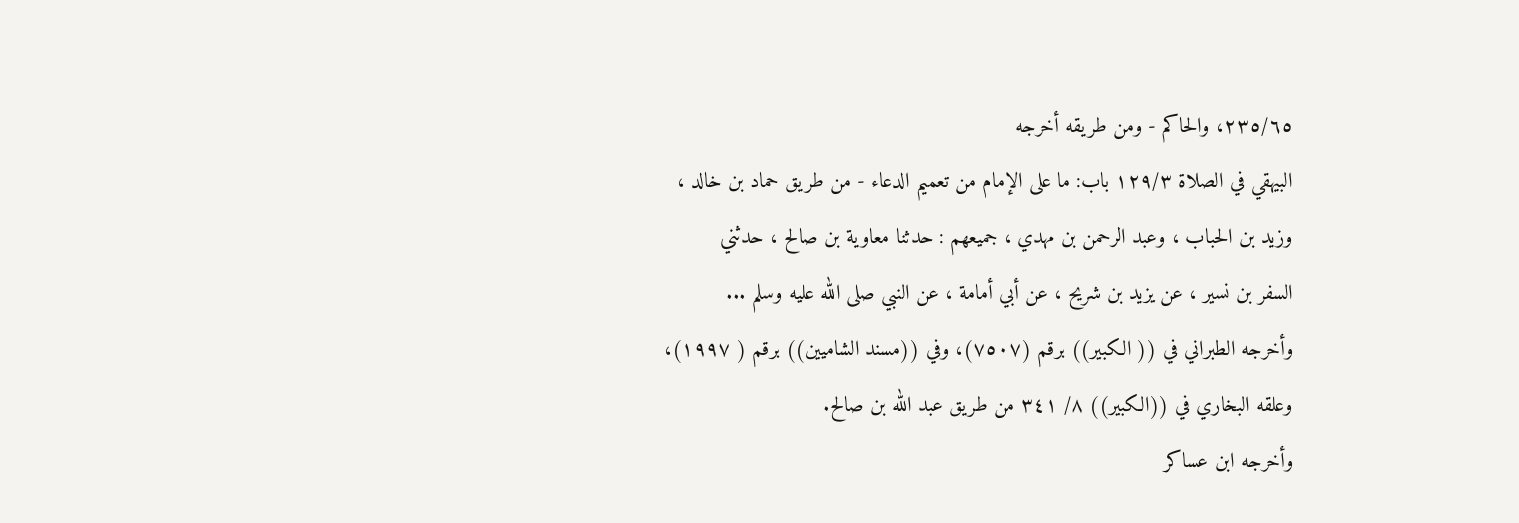٢٣٥/٦٥، والحاكم - ومن طريقه أخرجه
البيهقي في الصلاة ١٢٩/٣ باب: ما على الإمام من تعميم الدعاء - من طريق حماد بن خالد ،
وزيد بن الحباب ، وعبد الرحمن بن مهدي ، جميعهم : حدثنا معاوية بن صالح ، حدثني
السفر بن نسير ، عن يزيد بن شريح ، عن أبي أمامة ، عن النبي صلى الله عليه وسلم ...
وأخرجه الطبراني في (( الكبير)) برقم (٧٥٠٧)، وفي ((مسند الشاميين)) برقم ( ١٩٩٧)،
وعلقه البخاري في ((الكبير)) ٨/ ٣٤١ من طريق عبد الله بن صالح.
وأخرجه ابن عساكر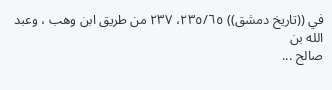في ((تاريخ دمشق)) ٢٣٥/٦٥، ٢٣٧ من طريق ابن وهب ، وعبد الله بن
صالح ...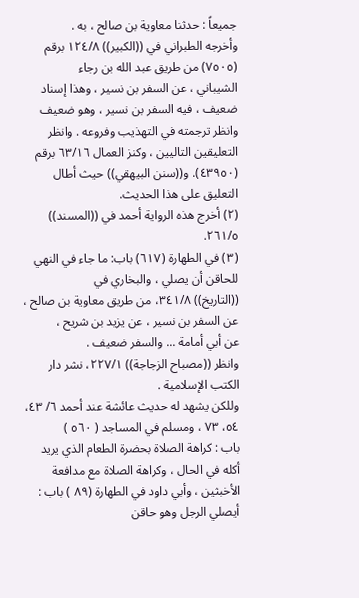جميعاً : حدثنا معاوية بن صالح ، به .
وأخرجه الطبراني في ((الكبير)) ١٢٤/٨ برقم (٧٥٠٥) من طريق عبد الله بن رجاء
الشيباني ، عن السفر بن نسير ، وهذا إسناد ضعيف ، فيه السفر بن نسير ، وهو ضعيف
وانظر ترجمته في التهذيب وفروعه . وانظر التعليقين التاليين ، وكنز العمال ٦٣/١٦ برقم
(٤٣٩٥٠). و((سنن البيهقي)) حيث أطال التعليق على هذا الحديث.
(٢) أخرج هذه الرواية أحمد في ((المسند)) ٢٦١/٥.
(٣) في الطهارة (٦١٧) باب: ما جاء في النهي للحاقن أن يصلي ، والبخاري في
((التاريخ)) ٣٤١/٨، من طريق معاوية بن صالح ، عن السفر بن نسير ، عن يزيد بن شريح ،
عن أبي أمامة ... والسفر ضعيف .
وانظر ((مصباح الزجاجة)) ٢٢٧/١، نشر دار الكتب الإسلامية .
وللكن يشهد له حديث عائشة عند أحمد ٦/ ٤٣، ٥٤، ٧٣ ، ومسلم في المساجد ( ٥٦٠ )
باب : كراهة الصلاة بحضرة الطعام الذي يريد أكله في الحال ، وكراهة الصلاة مع مدافعة
الأخبثين ، وأبي داود في الطهارة (٨٩ ) باب : أيصلي الرجل وهو حاقن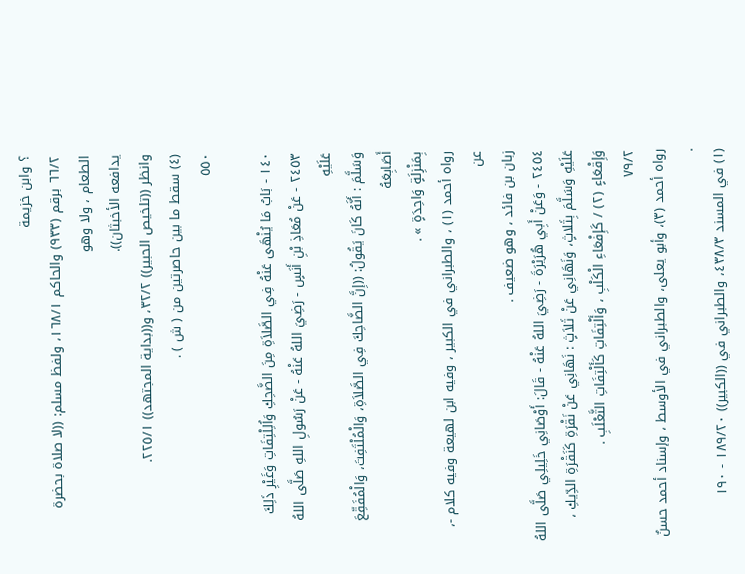؟ وابن خزيمة
٦٦/٢ برقم (٩٣٣) والحاكم ١٦٨/١، ولفظ مسلم: ((لا صلاة بحضرة الطعام ، ولا وهو
يدافعه الأخبثان)).
وانظر ((تلخيص الحبير)) ٣٢/٢، و((بداية المجتهد)) ٢٢٥/١.
(٤) سقط ما بين حاصرتين من ( ش ) .
٥٥٠

١٤٠ - بَابُ مَا يُنْهَى عَنْهُ فِي الصَّلاَةِ مِنَ الضَّحِكِ وَاُلِلْتِفَاتِ وَغَيْرِ ذَلِكَ
٢٤٥٣ - عَنْ مُعَاذِ بْنِ أَنَسٍ - رَضِيَ اللهُ عَنْهُ - عَنْ رَسُولِ اللهِ صَلَّى اللهُ عَلَيْهِ
وَسَلَّمَ : أَنَّهُ كَانَ يَقُولُ: ((إِنَّ الضَّاحِكَ فِي الصَّلاَةِ، وَالْمُلْتَفِتَ، وَالْمُفَقِّعَ أَصَابِعَهُ
بِمَنْزِلَةٍ وَاحِدَةٍ » .
رواه أحمد (١) ، والطبراني في الكبير ، وفيه ابن لهيعة وفيه كلام -، عن
زبان بن فائد ، وهو ضعيف .
٢٤٥٤ - وَعَنْ أَبِي هُرَيْرَةَ - رَضِيَ اللهُ عَنْهُ - قَالَ: أَوْصَانِي خَلِيلِي صَلَّى اللهُ
عَلَيْهِ وَسَلَّمَ بِثَلاثٍ، وَنَهَانِي عَنْ ثَلاَثٍ : نَهَانِي عَنْ نَقْرَةِ كَنَقْرَةِ الدِّيكِ ،
وَإِقْعَاءٍ (٢) / كَإِفْعَاءِ الْكَلْبِ ، وَأَلْتِفَاتِ كَأَلْتِفَاتِ الثَّعْلَبِ .
٧٩/٢
رواه أحمد (٣)، وأبو يعلى، والطبراني في الأوسط ، وإسناد أحمد حسنٌ .
(١) في المسند ٤٣٨/٣، والطبراني في ((الكبير)) ١٨٩/٢٠ - ١٩٠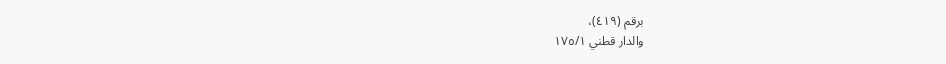برقم (٤١٩)،
والدار قطني ١٧٥/١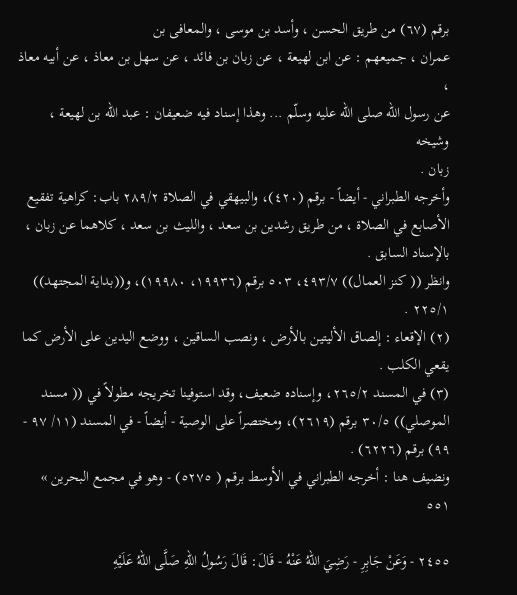برقم (٦٧) من طريق الحسن ، وأسد بن موسى ، والمعافى بن
عمران ، جميعهم : عن ابن لهيعة ، عن زبان بن فائد ، عن سهل بن معاذ ، عن أبيه معاذ ،
عن رسول الله صلى الله عليه وسلّم ... وهذا إسناد فيه ضعيفان : عبد الله بن لهيعة ، وشيخه
زبان .
وأخرجه الطبراني - أيضاً - برقم (٤٢٠)، والبيهقي في الصلاة ٢٨٩/٢ باب: كراهية تفقيع
الأصابع في الصلاة ، من طريق رشدين بن سعد ، والليث بن سعد ، كلاهما عن زبان ،
بالإسناد السابق .
وانظر (( كنز العمال)) ٤٩٣/٧، ٥٠٣ برقم (١٩٩٣٦، ١٩٩٨٠)، و((بداية المجتهد))
٢٢٥/١ .
(٢) الإقعاء : إلصاق الأليتين بالأرض ، ونصب الساقين ، ووضع اليدين على الأرض كما
يقعي الكلب .
(٣) في المسند ٢٦٥/٢، وإسناده ضعيف، وقد استوفينا تخريجه مطولاً في (( مسند
الموصلي)) ٣٠/٥ برقم (٢٦١٩)، ومختصراً على الوصية - أيضاً - في المسند (١١/ ٩٧ -
٩٩) برقم (٦٢٢٦) .
ونضيف هنا : أخرجه الطبراني في الأوسط برقم ( ٥٢٧٥) - وهو في مجمع البحرين »
٥٥١

٢٤٥٥ - وَعَنْ جَابِرِ - رَضِيَ اللهُ عَنْهُ - قَالَ: قَالَ رَسُولُ اللهِ صَلَّى اللهُ عَلَيْهِ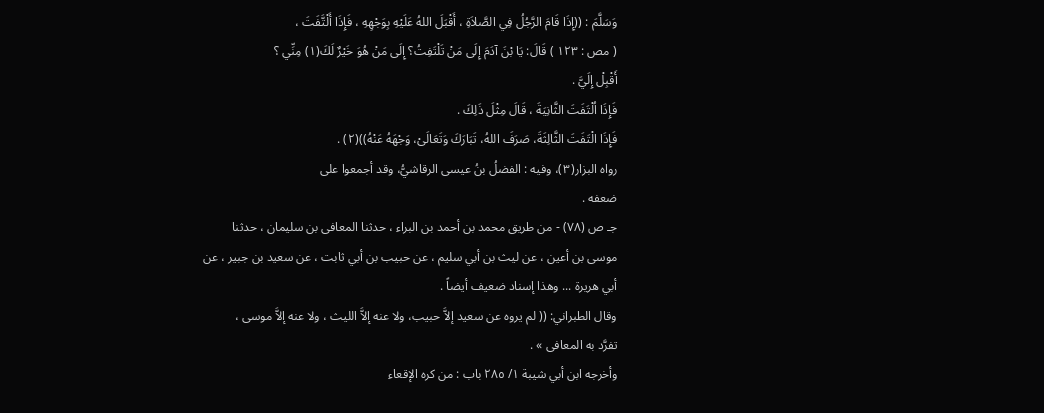وَسَلَّمَ : ((إِذَا قَامَ الرَّجُلُ فِي الصَّلاَةِ ، أَقْبَلَ اللهُ عَلَيْهِ بِوَجْهِهِ ، فَإِذَا أَلْتَّفَتَ ،
( مص : ١٢٣ ) قَالَ: يَا بْنَ آدَمَ إِلَى مَنْ تَلْتَفِتُ؟ إِلَى مَنْ هُوَ خَيْرٌ لَكَ(١) مِنِّي ؟
أَقْبِلْ إِلَيَّ .
فَإِذَا اُلْتَفَتَ الثَّانِيَةَ ، قَالَ مِثْلَ ذَلِكَ .
فَإِذَا الْتَفَتَ الثَّالِثَةَ، صَرَفَ اللهُ، تَبَارَكَ وَتَعَالَىْ، وَجْهَهُ عَنْهُ))(٢) .
رواه البزار(٣)، وفيه : الفضلُ بنُ عيسى الرقاشيُّ، وقد أجمعوا على
ضعفه .
جـ ص (٧٨) - من طريق محمد بن أحمد بن البراء ، حدثنا المعافى بن سليمان ، حدثنا
موسى بن أعين ، عن ليث بن أبي سليم ، عن حبيب بن أبي ثابت ، عن سعيد بن جبير ، عن
أبي هريرة ... وهذا إسناد ضعيف أيضاً .
وقال الطبراني: (( لم يروه عن سعيد إلاَّ حبيب، ولا عنه إلاَّ الليث ، ولا عنه إلاَّ موسى ،
تفرَّد به المعافى » .
وأخرجه ابن أبي شيبة ١/ ٢٨٥ باب : من كره الإقعاء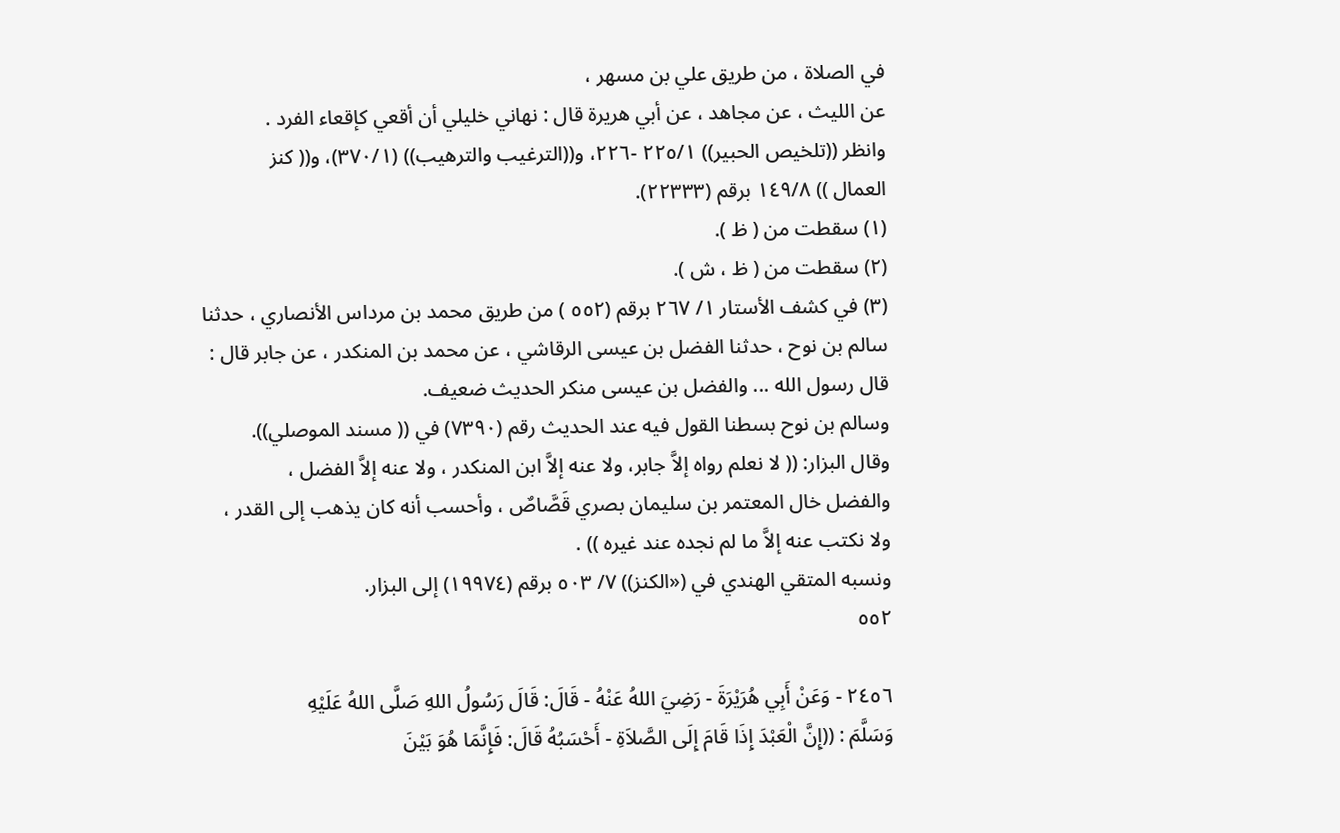في الصلاة ، من طريق علي بن مسهر ،
عن الليث ، عن مجاهد ، عن أبي هريرة قال : نهاني خليلي أن أقعي كإقعاء الفرد .
وانظر ((تلخيص الحبير)) ٢٢٥/١ -٢٢٦، و((الترغيب والترهيب)) (٣٧٠/١)، و(( كنز
العمال )) ١٤٩/٨ برقم (٢٢٣٣٣).
(١) سقطت من ( ظ ).
(٢) سقطت من ( ظ ، ش ).
(٣) في كشف الأستار ١/ ٢٦٧ برقم (٥٥٢ ) من طريق محمد بن مرداس الأنصاري ، حدثنا
سالم بن نوح ، حدثنا الفضل بن عيسى الرقاشي ، عن محمد بن المنكدر ، عن جابر قال :
قال رسول الله ... والفضل بن عيسى منكر الحديث ضعيف.
وسالم بن نوح بسطنا القول فيه عند الحديث رقم (٧٣٩٠) في (( مسند الموصلي)).
وقال البزار: (( لا نعلم رواه إلاَّ جابر، ولا عنه إلاَّ ابن المنكدر ، ولا عنه إلاَّ الفضل ،
والفضل خال المعتمر بن سليمان بصري قَصَّاصٌ ، وأحسب أنه كان يذهب إلى القدر ،
ولا نكتب عنه إلاَّ ما لم نجده عند غيره )) .
ونسبه المتقي الهندي في («الكنز)) ٧/ ٥٠٣ برقم (١٩٩٧٤) إلى البزار.
٥٥٢

٢٤٥٦ - وَعَنْ أَبِي هُرَيْرَةَ - رَضِيَ اللهُ عَنْهُ - قَالَ: قَالَ رَسُولُ اللهِ صَلَّى اللهُ عَلَيْهِ
وَسَلَّمَ : ((إِنَّ الْعَبْدَ إِذَا قَامَ إِلَى الصَّلاَةِ - أَحْسَبُهُ قَالَ: فَإِنَّمَا هُوَ بَيْنَ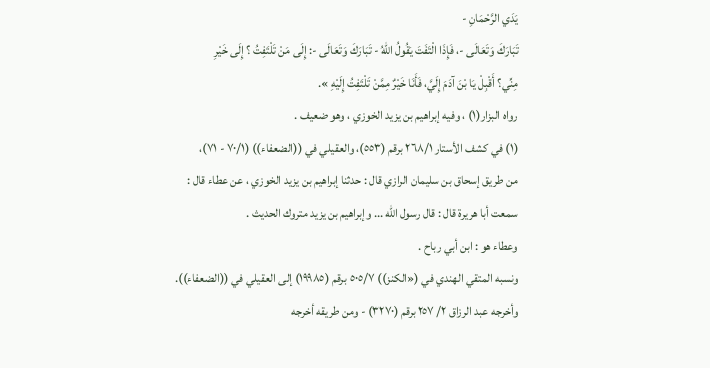يَدَي الرَّحْمَانِ -
تَبَارَكَ وَتَعَالَى -، فَإِذَا الْتَفَتَ يَقُولُ اللهُ - تَبَارَكَ وَتَعَالَى -: إِلَى مَنْ تَلْتَفِتُ ؟ إِلَى خَيْرِ
مِنِّي؟ أَقْبِلْ يَا بْنَ آدَمَ إِلَيَّ، فَأَنَا خَيْرٌ مِمَّنْ تَلْتَفِتُ إِلَيْهِ ».
رواه البزار(١) ، وفيه إبراهيم بن يزيد الخوزي ، وهو ضعيف .
(١) في كشف الأستار ٢٦٨/١ برقم (٥٥٣)، والعقيلي في ((الضعفاء)) (٧٠/١ - ٧١)،
من طريق إسحاق بن سليمان الرازي قال : حدثنا إبراهيم بن يزيد الخوزي ، عن عطاء قال :
سمعت أبا هريرة قال : قال رسول الله ... وإبراهيم بن يزيد متروك الحديث .
وعطاء هو : ابن أبي رباح .
ونسبه المتقي الهندي في («الكنز)) ٥٠٥/٧ برقم (١٩٩٨٥) إلى العقيلي في ((الضعفاء)).
وأخرجه عبد الرزاق ٢/ ٢٥٧ برقم (٣٢٧٠) - ومن طريقه أخرجه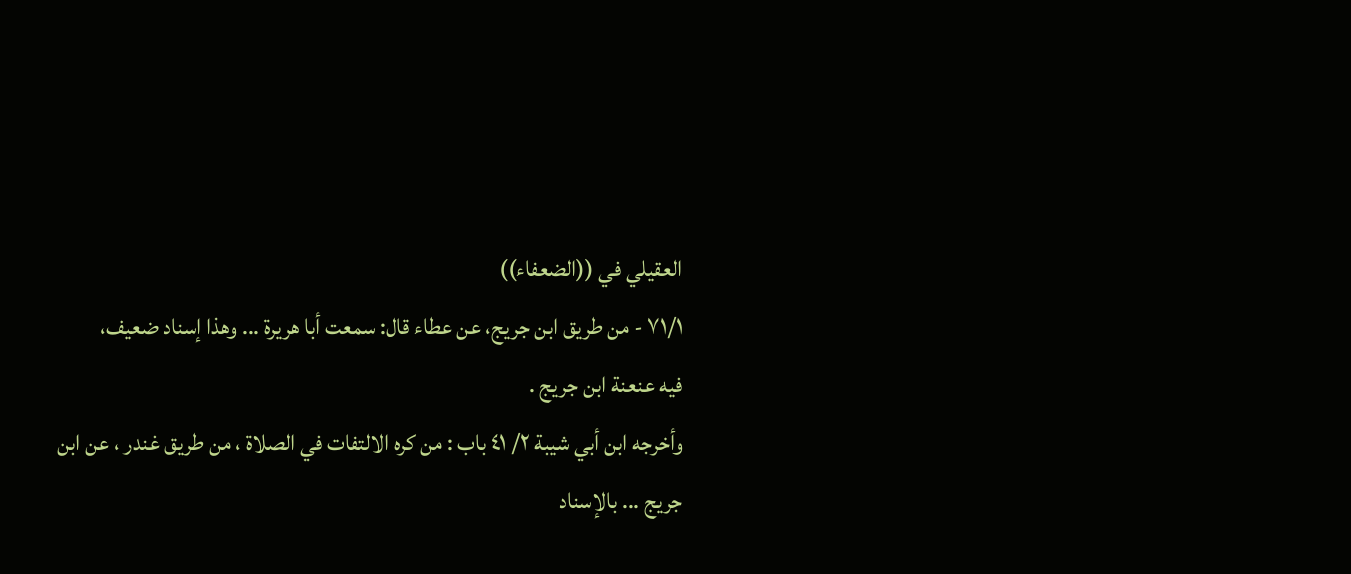العقيلي في ((الضعفاء))
٧١/١ - من طريق ابن جريج، عن عطاء قال: سمعت أبا هريرة ... وهذا إسناد ضعيف،
فیه عنعنة ابن جريج .
وأخرجه ابن أبي شيبة ٢/ ٤١ باب : من كره الالتفات في الصلاة ، من طريق غندر ، عن ابن
جريج ... بالإسناد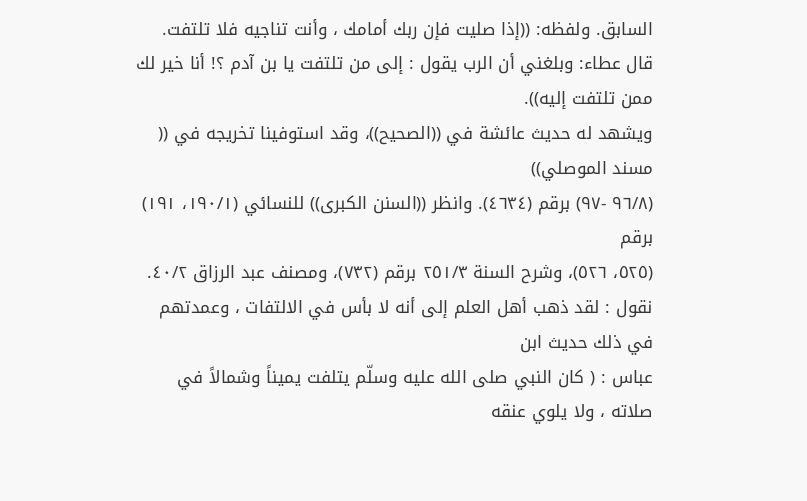السابق. ولفظه: ((إذا صليت فإن ربك أمامك ، وأنت تناجيه فلا تلتفت.
قال عطاء: وبلغني أن الرب يقول : إلى من تلتفت يا بن آدم ؟! أنا خير لك ممن تلتفت إليه)).
ويشهد له حديث عائشة في ((الصحيح))، وقد استوفينا تخريجه في (( مسند الموصلي))
(٩٦/٨ -٩٧) برقم (٤٦٣٤). وانظر ((السنن الكبرى)) للنسائي (١٩٠/١، ١٩١) برقم
(٥٢٥، ٥٢٦)، وشرح السنة ٢٥١/٣ برقم (٧٣٢)، ومصنف عبد الرزاق ٤٠/٢.
نقول : لقد ذهب أهل العلم إلى أنه لا بأس في الالتفات ، وعمدتهم في ذلك حديث ابن
عباس : ( كان النبي صلى الله عليه وسلّم يتلفت يميناً وشمالاً في صلاته ، ولا يلوي عنقه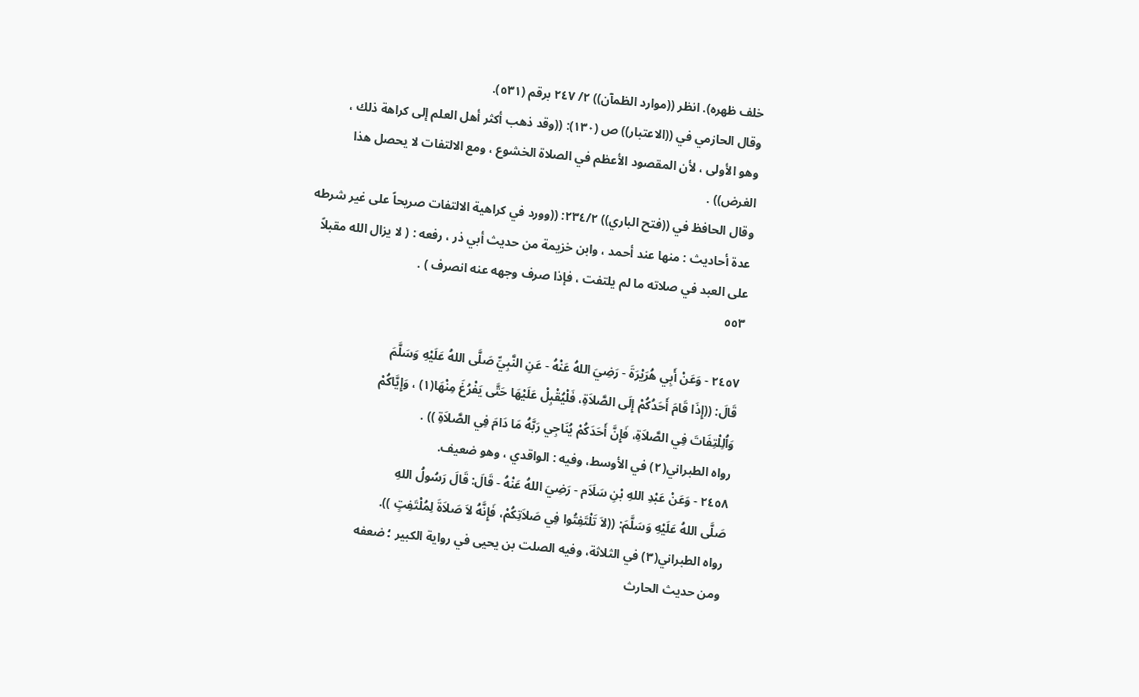خلف ظهره). انظر ((موارد الظمآن)) ٢/ ٢٤٧ برقم (٥٣١).
وقال الحازمي في ((الاعتبار)) ص (١٣٠): ((وقد ذهب أكثر أهل العلم إلى كراهة ذلك ،
وهو الأولى ، لأن المقصود الأعظم في الصلاة الخشوع ، ومع الالتفات لا يحصل هذا
الغرض)) .
وقال الحافظ في ((فتح الباري)) ٢٣٤/٢: ((وورد في كراهية الالتفات صريحاً على غير شرطه
عدة أحاديث : منها عند أحمد ، وابن خزيمة من حديث أبي ذر ، رفعه : ( لا يزال الله مقبلاً
على العبد في صلاته ما لم يلتفت ، فإذا صرف وجهه عنه انصرف ) .
٥٥٣

٢٤٥٧ - وَعَنْ أَبِي هُرَيْرَةَ - رَضِيَ اللهُ عَنْهُ - عَنِ النَّبِيِّ صَلَّى اللهُ عَلَيْهِ وَسَلَّمَ
قَالَ: ((إِذَا قَامَ أَحَدُكُمْ إِلَى الصَّلاَةِ، فَلْيُقْبِلْ عَلَيْهَا حَتَّى يَفْرُغَ مِنْهَا(١) ، وَإِيَّاكُمْ
وَاُلِلْتِفَاتَ فِي الصَّلاَةِ، فَإِنَّ أَحَدَكُمْ يُنَاجِي رَبَّهُ مَا دَامَ فِي الصَّلاَةِ )) .
رواه الطبراني(٢) في الأوسط، وفيه : الواقدي ، وهو ضعيف.
٢٤٥٨ - وَعَنْ عَبْدِ اللهِ بْنِ سَلَاَم - رَضِيَ اللهُ عَنْهُ - قَالَ: قَالَ رَسُولُ اللهِ
صَلَّى اللهُ عَلَيْهِ وَسَلَّمَ: ((لاَ تَلْتَفِتُوا فِي صَلاَتِكُمْ، فَإِنَّهُ لاَ صَلاَةَ لِمُلْتَفِتٍ )).
رواه الطبراني(٣) في الثلاثة، وفيه الصلت بن يحيى في رواية الكبير ؛ ضعفه
ومن حديث الحارث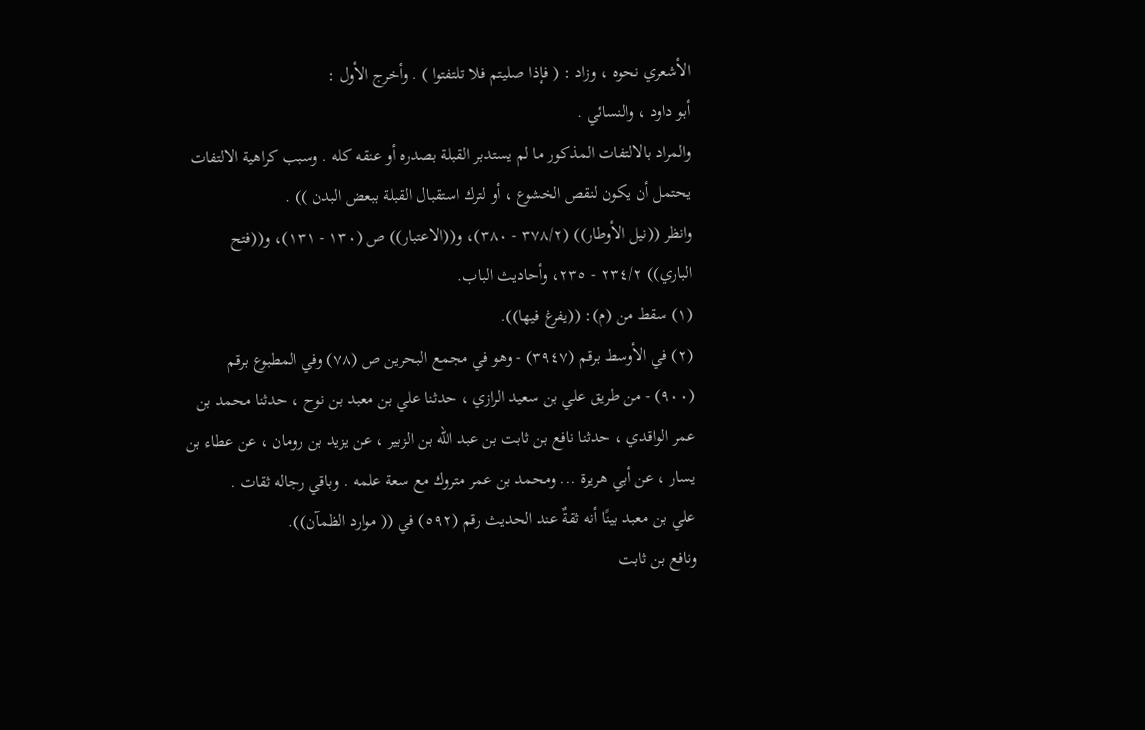الأشعري نحوه ، وزاد : ( فإذا صليتم فلا تلتفتوا ) . وأخرج الأول :
أبو داود ، والنسائي .
والمراد بالالتفات المذكور ما لم يستدبر القبلة بصدره أو عنقه كله . وسبب كراهية الالتفات
يحتمل أن يكون لنقص الخشوع ، أو لترك استقبال القبلة ببعض البدن )) .
وانظر ((نيل الأوطار)) (٣٧٨/٢ - ٣٨٠)، و((الاعتبار)) ص (١٣٠ - ١٣١)، و((فتح
الباري)) ٢٣٤/٢ - ٢٣٥، وأحاديث الباب.
(١) سقط من (م): ((يفرغ فيها)).
(٢) في الأوسط برقم (٣٩٤٧) - وهو في مجمع البحرين ص (٧٨) وفي المطبوع برقم
(٩٠٠) - من طريق علي بن سعيد الرازي ، حدثنا علي بن معبد بن نوح ، حدثنا محمد بن
عمر الواقدي ، حدثنا نافع بن ثابت بن عبد الله بن الزبير ، عن يزيد بن رومان ، عن عطاء بن
يسار ، عن أبي هريرة ... ومحمد بن عمر متروك مع سعة علمه . وباقي رجاله ثقات .
علي بن معبد بينًا أنه ثقةٌ عند الحديث رقم (٥٩٢) في (( موارد الظمآن)).
ونافع بن ثابت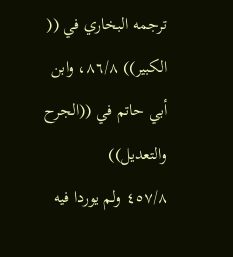ترجمه البخاري في (( الكبير)) ٨٦/٨، وابن أبي حاتم في ((الجرح والتعديل))
٤٥٧/٨ ولم يوردا فيه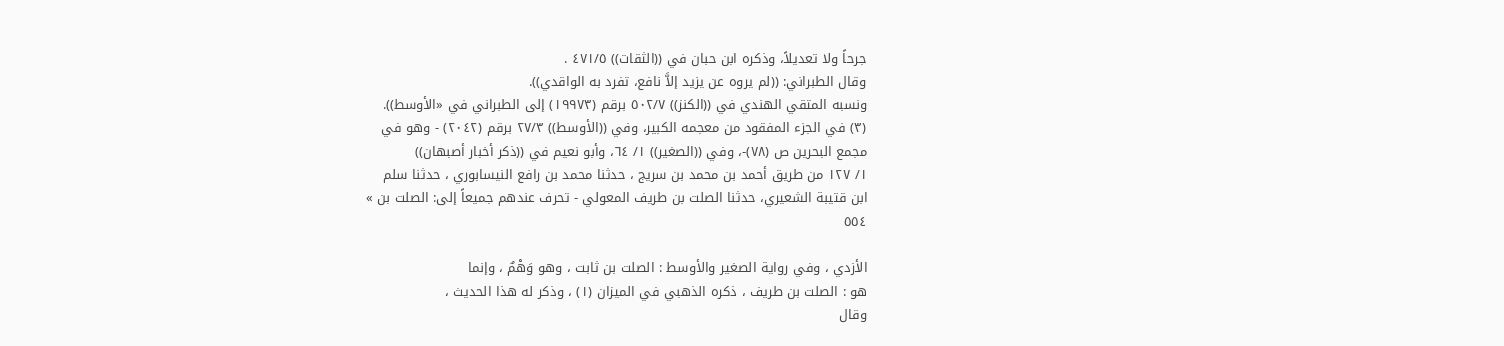جرحاً ولا تعديلاً، وذكره ابن حبان في ((الثقات)) ٤٧١/٥ .
وقال الطبراني: ((لم يروه عن يزيد إلاَّ نافع، تفرد به الواقدي)).
ونسبه المتقي الهندي في ((الكنز)) ٥٠٢/٧ برقم (١٩٩٧٣) إلى الطبراني في «الأوسط)).
(٣) في الجزء المفقود من معجمه الكبير، وفي ((الأوسط)) ٢٧/٣ برقم (٢٠٤٢) - وهو في
مجمع البحرين ص (٧٨)-، وفي ((الصغير)) ١/ ٦٤، وأبو نعيم في ((ذكر أخبار أصبهان))
١/ ١٢٧ من طريق أحمد بن محمد بن سريج ، حدثنا محمد بن رافع النيسابوري ، حدثنا سلم
ابن قتيبة الشعيري، حدثنا الصلت بن طريف المعولي - تحرف عندهم جميعاً إلى: الصلت بن »
٥٥٤

الأزدي ، وفي رواية الصغير والأوسط : الصلت بن ثابت ، وهو وَهْمٌ ، وإنما
هو : الصلت بن طريف ، ذكره الذهبي في الميزان (١) ، وذكر له هذا الحديث ،
وقال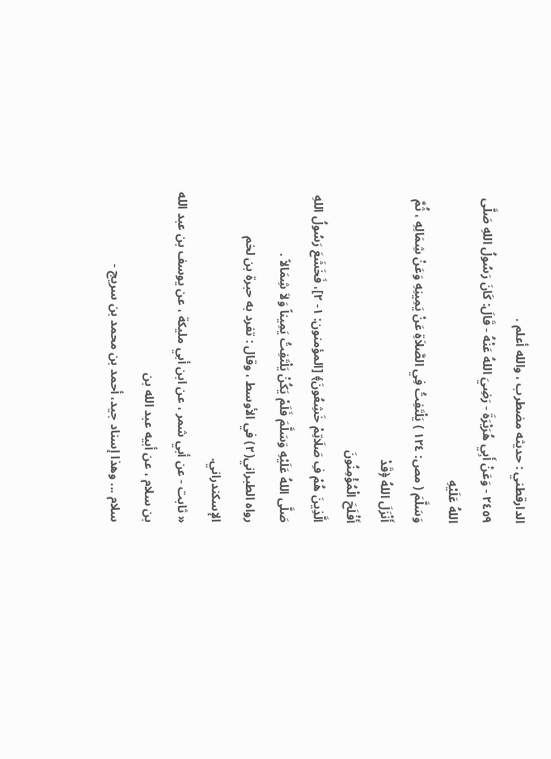الدارقطني : حديثه مضطرب ، والله أعلم .
٢٤٥٩ - وَعَنْ أَبِي هُرَيْرَةَ - رَضِيَ اللهُ عَنْهُ - قَالَ: كَانَ رَسُولُ اللهِ صَلَّى اللهُ عَلَيْهِ
وَسَلَّمَ ( مص: ١٢٤ ) يَلْتَفِتُ فِي الصَّلاَةِ عَنْ يَمِينِهِ وَعَنْ شِمَالِهِ ، ثُمَّ أَنْزَلَ اللهُ ﴿قَدْ
أَفْلَحَ الْمُؤْمِنُونَ
الَّذِينَ هُمْ فِ صَلَاتِمْ خَشِعُونَ﴾ [المؤمنون: ١- ٢]، فَخَشَعَ رَسُولُ اللهِ
صَلَّى اللهُ عَلَيْهِ وَسَلَّمَ فَلَمْ يَكُنْ يَلْتَفِتُ يَمِيناً وَلاَ شِمَالاً .
رواه الطبراني(٢) في الأوسط ، وقال : تفرد به حبرة بن لخم الإسكندراني.
« ثابت - عن أبي شمر ، عن ابن أبي مليكة ، عن يوسف بن عبد الله بن سلام ، عن أبيه عبد الله بن
سلام ... وهذا إسناد جيد، أحمد بن محمد بن سريج -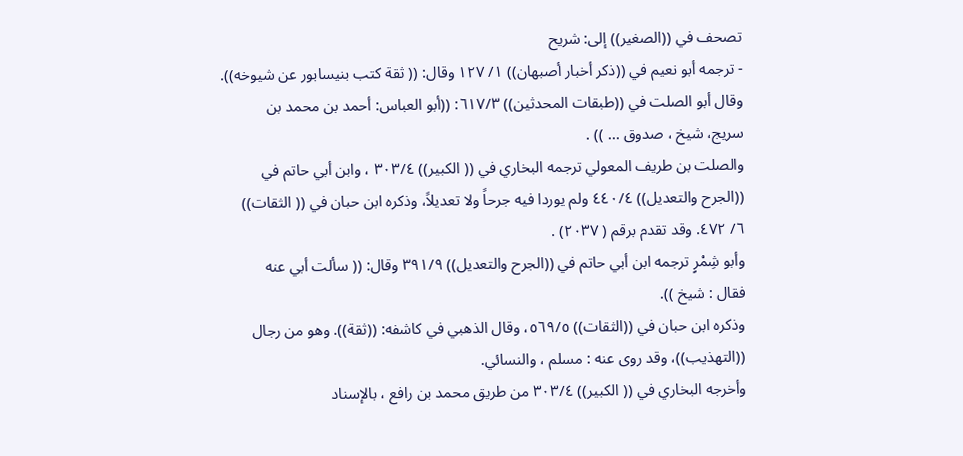تصحف في ((الصغير)) إلى: شريح
- ترجمه أبو نعيم في ((ذكر أخبار أصبهان)) ١/ ١٢٧ وقال: (( ثقة كتب بنيسابور عن شيوخه)).
وقال أبو الصلت في ((طبقات المحدثين)) ٦١٧/٣: ((أبو العباس: أحمد بن محمد بن
سريج، شيخ ، صدوق ... )) .
والصلت بن طريف المعولي ترجمه البخاري في (( الكبير)) ٣٠٣/٤ ، وابن أبي حاتم في
((الجرح والتعديل)) ٤٤٠/٤ ولم يوردا فيه جرحاً ولا تعديلاً، وذكره ابن حبان في (( الثقات))
٦/ ٤٧٢. وقد تقدم برقم ( ٢٠٣٧) .
وأبو شِمْرٍ ترجمه ابن أبي حاتم في ((الجرح والتعديل)) ٣٩١/٩ وقال: (( سألت أبي عنه
فقال : شيخ )).
وذكره ابن حبان في ((الثقات)) ٥٦٩/٥، وقال الذهبي في كاشفه: ((ثقة)). وهو من رجال
((التهذيب))، وقد روى عنه : مسلم ، والنسائي.
وأخرجه البخاري في (( الكبير)) ٣٠٣/٤ من طريق محمد بن رافع ، بالإسناد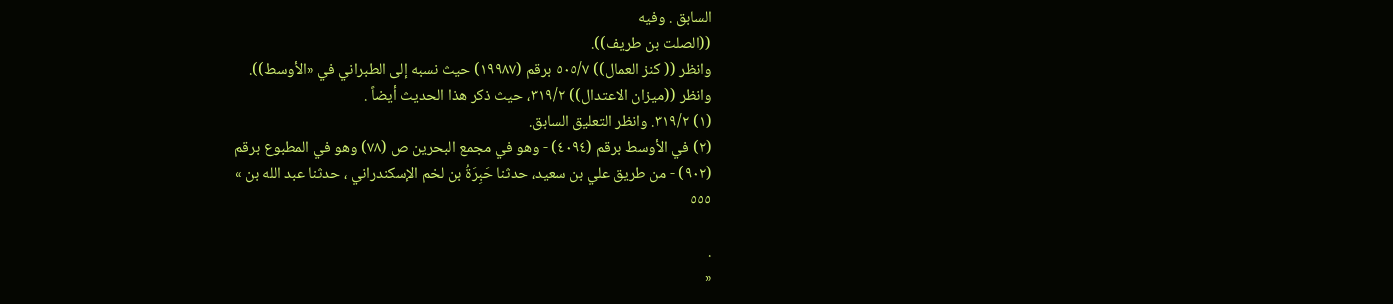السابق . وفيه
((الصلت بن طريف)).
وانظر (( كنز العمال)) ٥٠٥/٧ برقم (١٩٩٨٧) حيث نسبه إلى الطبراني في «الأوسط)).
وانظر ((ميزان الاعتدال)) ٣١٩/٢، حيث ذكر هذا الحديث أيضاً .
(١) ٣١٩/٢. وانظر التعليق السابق.
(٢) في الأوسط برقم (٤٠٩٤) - وهو في مجمع البحرين ص (٧٨) وهو في المطبوع برقم
(٩٠٢) - من طريق علي بن سعيد، حدثنا حَبِرَةُ بن لخم الإسكندراني ، حدثنا عبد الله بن »
٥٥٥

.
«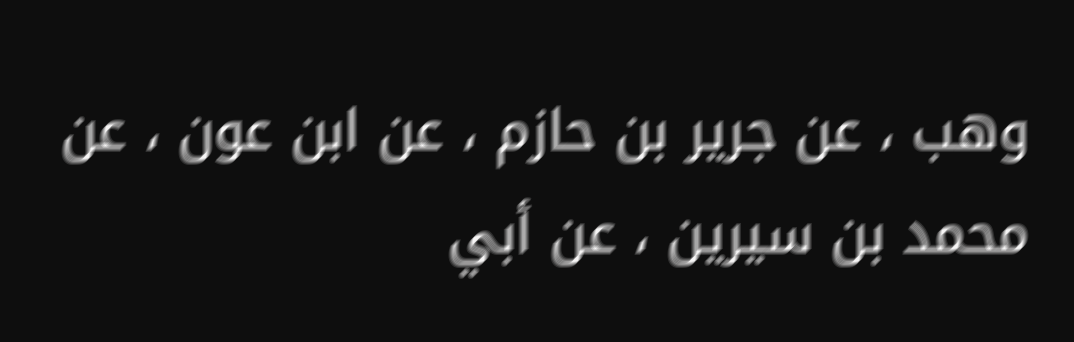وهب ، عن جرير بن حازم ، عن ابن عون ، عن محمد بن سيرين ، عن أبي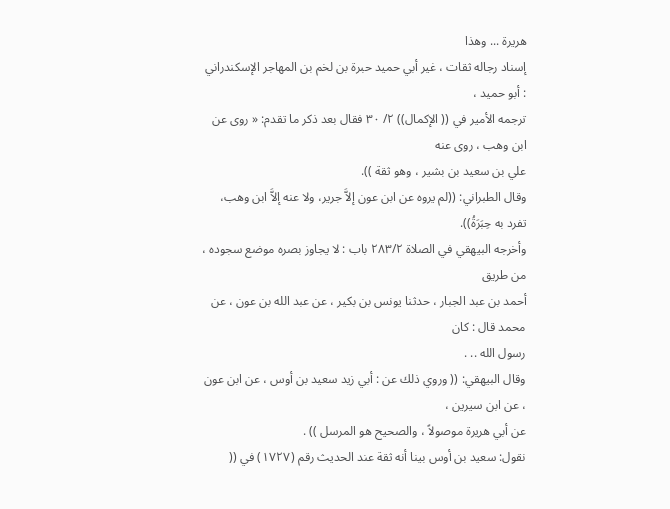هريرة ... وهذا
إسناد رجاله ثقات ، غير أبي حميد حبرة بن لخم بن المهاجر الإسكندراني : أبو حميد ،
ترجمه الأمير في (( الإكمال)) ٢/ ٣٠ فقال بعد ذكر ما تقدم: « روى عن ابن وهب ، روى عنه
علي بن سعيد بن بشير ، وهو ثقة )).
وقال الطبراني: ((لم يروه عن ابن عون إلاَّ جرير، ولا عنه إلاَّ ابن وهب، تفرد به حِبَرَةُ)).
وأخرجه البيهقي في الصلاة ٢٨٣/٢ باب : لا يجاوز بصره موضع سجوده ، من طريق
أحمد بن عبد الجبار ، حدثنا يونس بن بكير ، عن عبد الله بن عون ، عن محمد قال : كان
رسول الله .. .
وقال البيهقي: (( وروي ذلك عن : أبي زيد سعيد بن أوس ، عن ابن عون ، عن ابن سيرين ،
عن أبي هريرة موصولاً ، والصحيح هو المرسل )) .
نقول: سعيد بن أوس بينا أنه ثقة عند الحديث رقم (١٧٢٧) في ((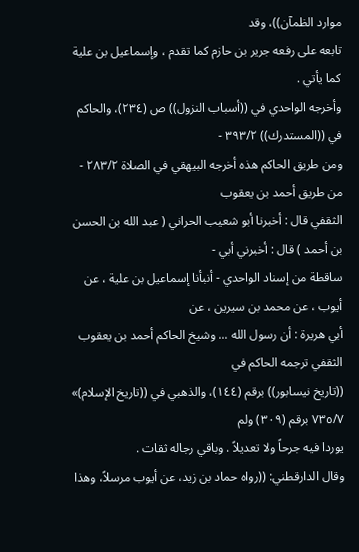موارد الظمآن))، وقد
تابعه على رفعه جرير بن حازم كما تقدم ، وإسماعيل بن علية كما يأتي .
وأخرجه الواحدي في ((أسباب النزول)) ص (٢٣٤)، والحاكم في ((المستدرك)) ٣٩٣/٢ -
ومن طريق الحاكم هذه أخرجه البيهقي في الصلاة ٢٨٣/٢ - من طريق أحمد بن يعقوب
الثقفي قال : أخبرنا أبو شعيب الحراني ( عبد الله بن الحسن بن أحمد ) قال : أخبرني أبي -
ساقطة من إسناد الواحدي - أنبأنا إسماعيل بن علية ، عن أيوب ، عن محمد بن سيرين ، عن
أبي هريرة : أن رسول الله ... وشيخ الحاكم أحمد بن يعقوب الثقفي ترجمه الحاكم في
((تاريخ نيسابور)) برقم (١٤٤)، والذهبي في ((تاريخ الإسلام)» ٧٣٥/٧ برقم (٣٠٩) ولم
يوردا فيه جرحاً ولا تعديلاً . وباقي رجاله ثقات .
وقال الدارقطني: ((رواه حماد بن زيد، عن أيوب مرسلاً، وهذا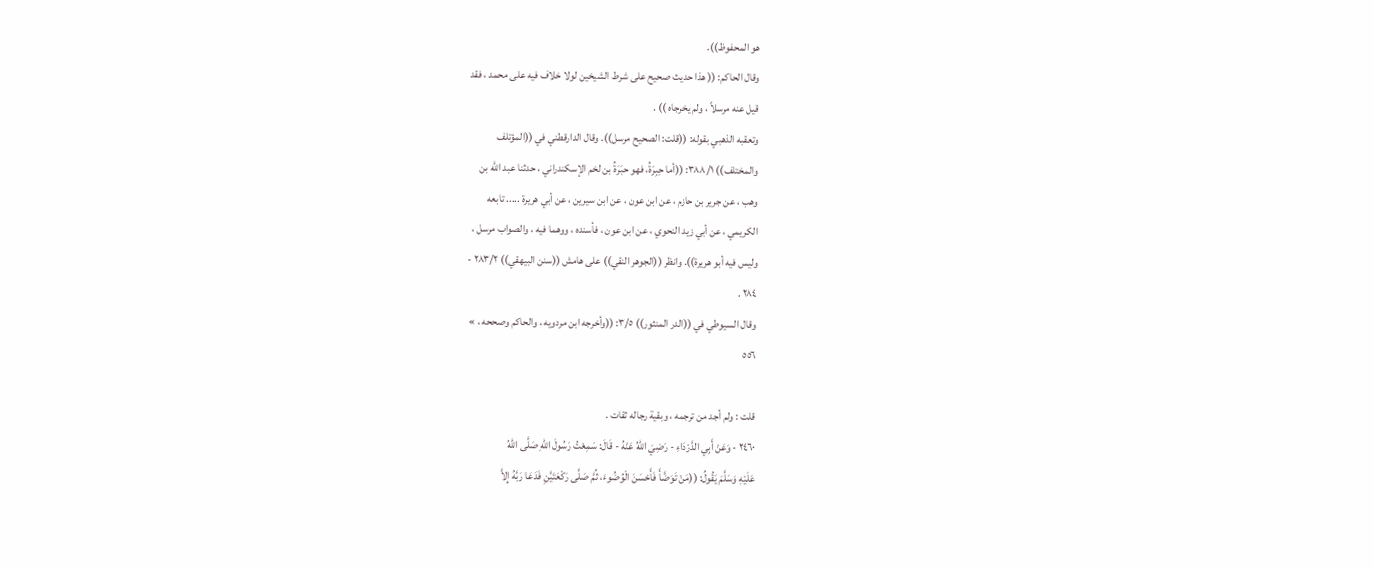هو المحفوظ)).
وقال الحاكم: (( هذا حديث صحيح على شرط الشيخين لولا خلاف فيه على محمد ، فقد
قيل عنه مرسلاً ، ولم يخرجاه )) .
وتعقبه الذهبي بقوله: ((قلت: الصحيح مرسل)). وقال الدارقطني في ((المؤتلف
والمختلف)) ٣٨٨/١: ((أما حِبِرَةُ، فهو حبَرَةُ بن لخم الإسكندراني ، حدثنا عبد الله بن
وهب ، عن جرير بن حازم ، عن ابن عون ، عن ابن سيرين ، عن أبي هريرة ..... تابعه
الكريمي ، عن أبي زيد النحوي ، عن ابن عون ، فأسنده ، ووهما فيه ، والصواب مرسل ،
وليس فيه أبو هريرة)). وانظر ((الجوهر النقي)) على هامش ((سنن البيهقي)) ٢٨٣/٢ -
٢٨٤ .
وقال السيوطي في ((الدر المنثور)) ٣/٥: ((وأخرجه ابن مردويه ، والحاكم وصححه ، »
٥٥٦

قلت : ولم أجد من ترجمه ، وبقية رجاله ثقات .
٢٤٦٠ - وَعَنْ أَبِي الدَّرْدَاءِ - رَضِيَ اللهُ عَنْهُ - قَالَ: سَمِعْتُ رَسُولَ اللهِ صَلَّى اللهُ
عَلَيْهِ وَسَلَّمَ يَقُولُ: ((مَنْ تَوَضَّأَ فَأَحْسَنَ الْوُضُوءَ، ثُمَّ صَلَّى رَكْعَتَيَّنِ فَدَعَا رَبَّهُ إِلاَّ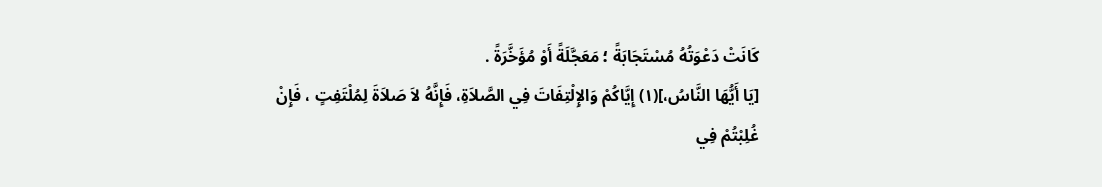كَانَتْ دَعْوَتُهُ مُسْتَجَابَةً ؛ مَعَجَّلَةً أَوْ مُؤَخَّرَةً .
[يَا أَيُّهَا النَّاسُ،](١) إِيَّاكُمْ وَالإِلْتِفَاتَ فِي الصَّلاَةِ، فَإِنَّهُ لاَ صَلاَةَ لِمُلْتَفِتٍ ، فَإِنْ
غُلِبْتُمْ فِي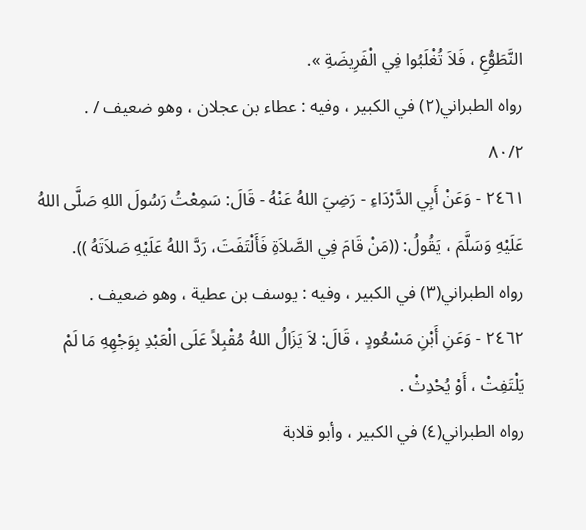النَّطَوُّعِ ، فَلاَ تُغْلَبُوا فِي الْفَرِيضَةِ ».
رواه الطبراني(٢) في الكبير ، وفيه : عطاء بن عجلان ، وهو ضعيف / .
٨٠/٢
٢٤٦١ - وَعَنْ أَبِي الدَّرْدَاءِ - رَضِيَ اللهُ عَنْهُ - قَالَ: سَمِعْتُ رَسُولَ اللهِ صَلَّى اللهُ
عَلَيْهِ وَسَلَّمَ ، يَقُولُ: ((مَنْ قَامَ فِي الصَّلاَةِ فَأَلْتَفَتَ، رَدَّ اللهُ عَلَيْهِ صَلاَتَهُ )).
رواه الطبراني(٣) في الكبير ، وفيه : يوسف بن عطية ، وهو ضعيف .
٢٤٦٢ - وَعَنِ أَبْنِ مَسْعُودٍ ، قَالَ: لاَ يَزَالُ اللهُ مُقْبِلاً عَلَى الْعَبْدِ بِوَجْهِهِ مَا لَمْ
يَلْتَفِتْ ، أَوْ يُحْدِثْ .
رواه الطبراني(٤) في الكبير ، وأبو قلابة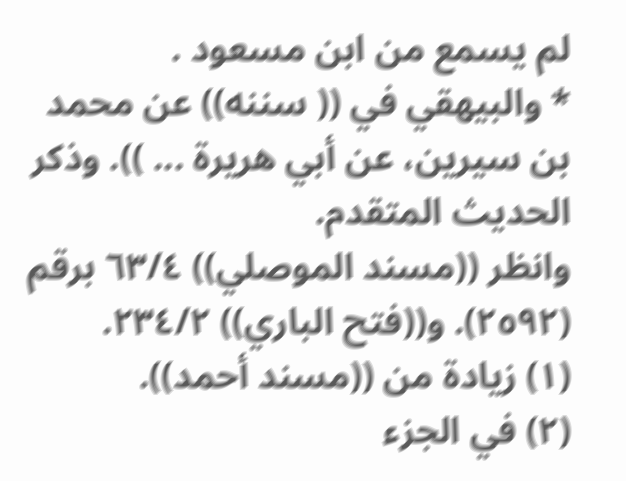لم يسمع من ابن مسعود .
* والبيهقي في (( سننه)) عن محمد بن سيرين، عن أبي هريرة ... )). وذكر الحديث المتقدم.
وانظر ((مسند الموصلي)) ٦٣/٤ برقم (٢٥٩٢). و((فتح الباري)) ٢٣٤/٢.
(١) زيادة من ((مسند أحمد)).
(٢) في الجزء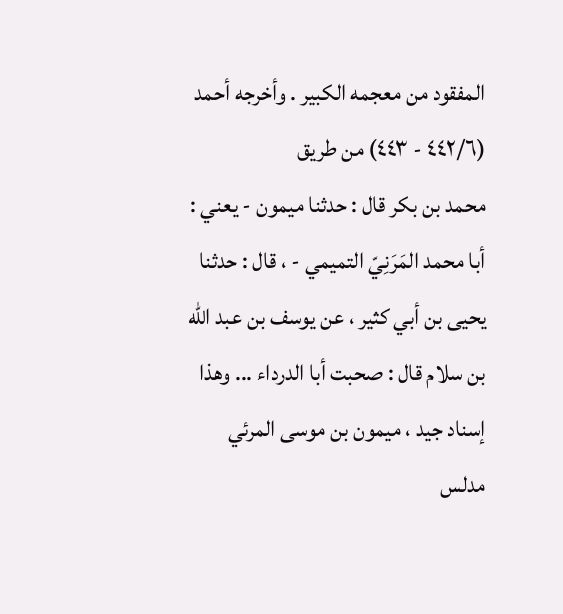المفقود من معجمه الكبير . وأخرجه أحمد (٤٤٢/٦ - ٤٤٣) من طريق
محمد بن بكر قال : حدثنا ميمون - يعني : أبا محمد المَرَنِيّ التميمي - ، قال : حدثنا
يحيى بن أبي كثير ، عن يوسف بن عبد الله بن سلام قال : صحبت أبا الدرداء ... وهذا
إسناد جيد ، ميمون بن موسى المرئي مدلس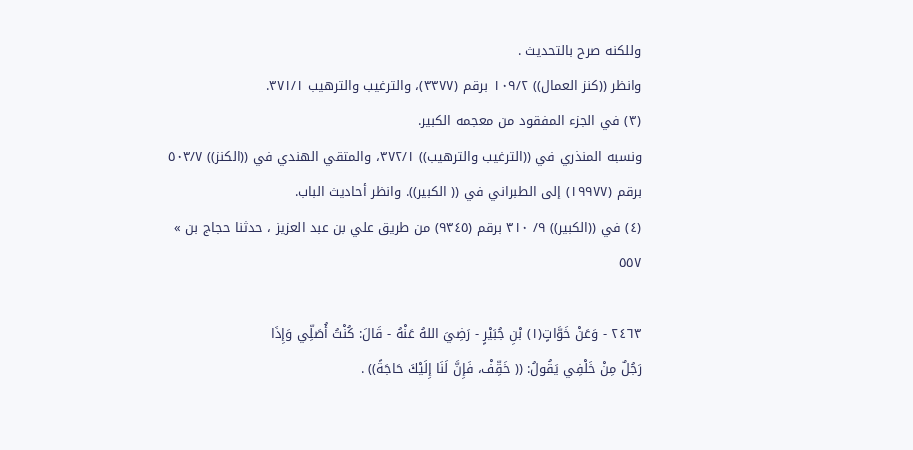وللكنه صرح بالتحديث .
وانظر ((كنز العمال)) ١٠٩/٢ برقم (٣٣٧٧)، والترغيب والترهيب ٣٧١/١.
(٣) في الجزء المفقود من معجمه الكبير.
ونسبه المنذري في ((الترغيب والترهيب)) ٣٧٢/١، والمتقي الهندي في ((الكنز)) ٥٠٣/٧
برقم (١٩٩٧٧) إلى الطبراني في (( الكبير)). وانظر أحاديث الباب.
(٤) في ((الكبير)) ٩/ ٣١٠ برقم (٩٣٤٥) من طريق علي بن عبد العزيز ، حدثنا حجاج بن »
٥٥٧

٢٤٦٣ - وَعَنْ خَوَّاتٍ(١) بْنِ جُبَيْرٍ - رَضِيَ اللهُ عَنْهُ - قَالَ: كُنْتُ أُصَلِّي وَإِذَا
رَجُلٌ مِنْ خَلْفِي يَقُولُ: (( خَقِّفْ، فَإِنَّ لَنَا إِلَيْكَ حَاجَةً)) .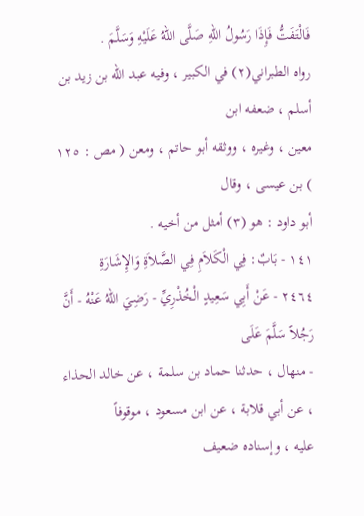فَالْتَفَتُّ فَإِذَا رَسُولُ اللهِ صَلَّى اللهُ عَلَيْهِ وَسَلَّمَ .
رواه الطبراني(٢) في الكبير ، وفيه عبد الله بن زيد بن أسلم ، ضعفه ابن
معين ، وغيره ، ووثقه أبو حاتم ، ومعن ( مص : ١٢٥ ) بن عيسى ، وقال
أبو داود : هو (٣) أمثل من أخيه .
١٤١ - بَابٌ: فِي الْكَلاَمِ فِي الصَّلاَةِ وَالإِشَارَةِ
٢٤٦٤ - عَنْ أَبِي سَعِيدٍ الْخُذْرِيِّ - رَضِيَ اللهُ عَنْهُ - أَنَّ رَجُلاً سَلَّمَ عَلَى
- منهال ، حدثنا حماد بن سلمة ، عن خالد الحذاء ، عن أبي قلابة ، عن ابن مسعود ، موقوفاً
عليه ، وإسناده ضعيف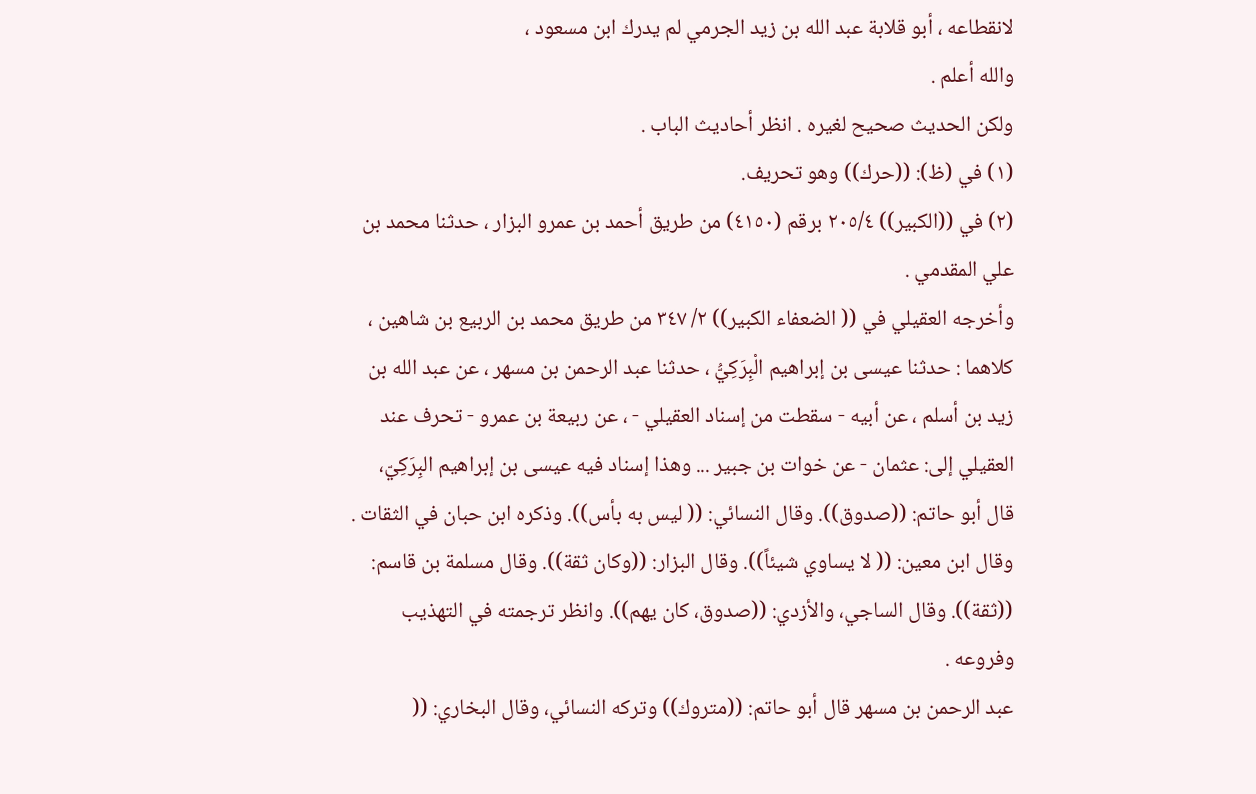لانقطاعه ، أبو قلابة عبد الله بن زيد الجرمي لم يدرك ابن مسعود ،
والله أعلم .
ولكن الحديث صحيح لغيره . انظر أحاديث الباب .
(١) في (ظ): ((حرك)) وهو تحريف.
(٢) في ((الكبير)) ٢٠٥/٤ برقم (٤١٥٠) من طريق أحمد بن عمرو البزار ، حدثنا محمد بن
علي المقدمي .
وأخرجه العقيلي في (( الضعفاء الكبير)) ٢/ ٣٤٧ من طريق محمد بن الربيع بن شاهين ،
كلاهما : حدثنا عيسى بن إبراهيم الْبِرَكِيُّ ، حدثنا عبد الرحمن بن مسهر ، عن عبد الله بن
زيد بن أسلم ، عن أبيه - سقطت من إسناد العقيلي - ، عن ربيعة بن عمرو - تحرف عند
العقيلي إلى: عثمان - عن خوات بن جبير ... وهذا إسناد فيه عيسى بن إبراهيم البِرَكِيّ،
قال أبو حاتم: ((صدوق)). وقال النسائي: (( ليس به بأس)). وذكره ابن حبان في الثقات .
وقال ابن معين: (( لا يساوي شيئاً)). وقال البزار: ((وكان ثقة)). وقال مسلمة بن قاسم:
((ثقة)). وقال الساجي، والأزدي: ((صدوق، كان يهم)). وانظر ترجمته في التهذيب
وفروعه .
عبد الرحمن بن مسهر قال أبو حاتم: ((متروك)) وتركه النسائي، وقال البخاري: ((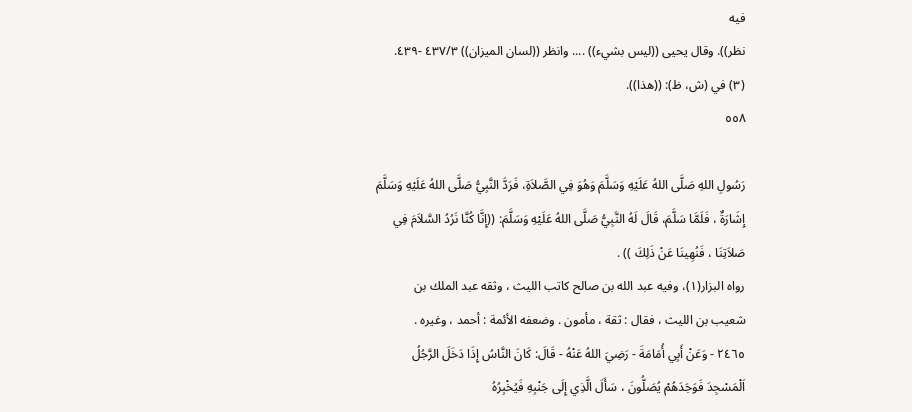فيه
نظر)). وقال يحيى ((ليس بشيء)) .... وانظر ((لسان الميزان)) ٤٣٧/٣ -٤٣٩.
(٣) في (ش، ظ): ((هذا)).
٥٥٨

رَسُولِ اللهِ صَلَّى اللهُ عَلَيْهِ وَسَلَّمَ وَهُوَ فِي الصَّلاَةِ، فَرَدَّ النَّبِيُّ صَلَّى اللهُ عَلَيْهِ وَسَلَّمَ
إِشَارَةٌ ، فَلَمَّا سَلَّمَ، قَالَ لَهُ النَّبِيُّ صَلَّى اللهُ عَلَيْهِ وَسَلَّمَ: ((إِنَّا كُنَّا نَرُدُ السَّلاَمَ فِي
صَلاَتِنَا ، فَنُهِينَا عَنْ ذَلِكَ )) .
رواه البزار(١)، وفيه عبد الله بن صالح كاتب الليث ، وثقه عبد الملك بن
شعيب بن الليث ، فقال : ثقة ، مأمون . وضعفه الأئمة : أحمد ، وغيره .
٢٤٦٥ - وَعَنْ أَبِي أُمَامَةَ - رَضِيَ اللهُ عَنْهُ - قَالَ: كَانَ النَّاسُ إِذَا دَخَلَ الرَّجُلُ
اَلْمَسْجِدَ فَوَجَدَهُمْ يُصَلُّونَ ، سَأَلَ الَّذِي إِلَى جَنْبِهِ فَيُخْبِرُهُ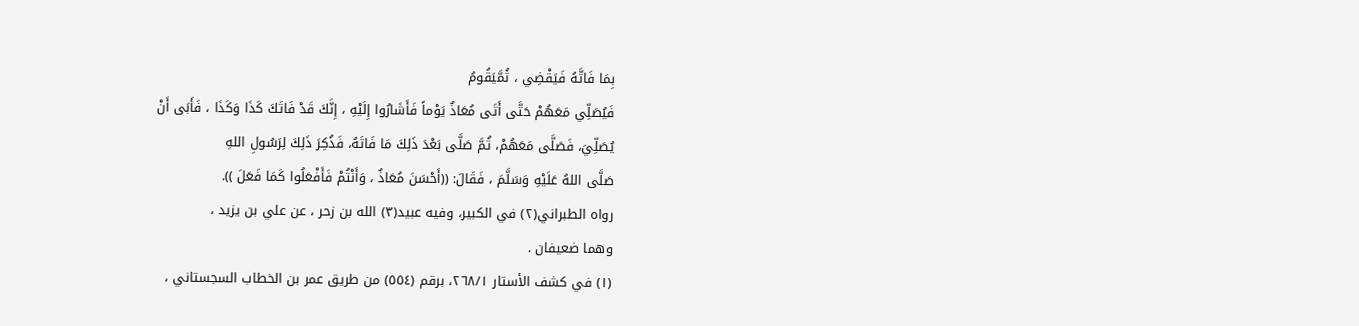بِمَا فَاتَّهُ فَيَقْضِي ، ثُمَّيَقُومُ
فَيُصَلِّي مَعَهُمْ حَتَّى أَتَى مُعَاذٌ يَوْماً فَأَشَارُوا إِلَيْهِ ، إِنَّكَ قَدْ فَاتَكَ كَذَا وَكَذَا ، فَأَبَى أَنْ
يُصَلِّيَ، فَصَلَّى مَعَهُمْ، ثُمَّ صَلَّى بَعْدَ ذَلِكَ مَا فَاتَهُ، فَذُكِرَ ذَلِكَ لِرَسُولِ اللهِ
صَلَّى اللهُ عَلَيْهِ وَسَلَّمَ ، فَقَالَ: ((أَحْسَنَ مُعَاذٌ ، وَأَنْتُمْ فَأَفْعَلُوا كَمَا فَعَلَ )).
رواه الطبراني(٢) في الكبير، وفيه عبيد(٣) الله بن زحر ، عن علي بن يزيد ،
وهما ضعيفان .
(١) في كشف الأستار ٢٦٨/١، برقم (٥٥٤) من طريق عمر بن الخطاب السجستاني ،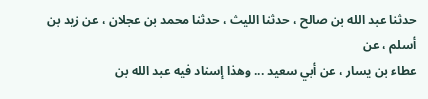حدثنا عبد الله بن صالح ، حدثنا الليث ، حدثنا محمد بن عجلان ، عن زيد بن أسلم ، عن
عطاء بن يسار ، عن أبي سعيد ... وهذا إسناد فيه عبد الله بن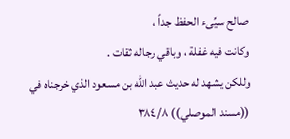صالح سيِّىء الحفظ جداً ،
وكانت فيه غفلة ، وباقي رجاله ثقات .
وللكن يشهد له حديث عبد الله بن مسعود الذي خرجناه في ((مسند الموصلي)) ٣٨٤/٨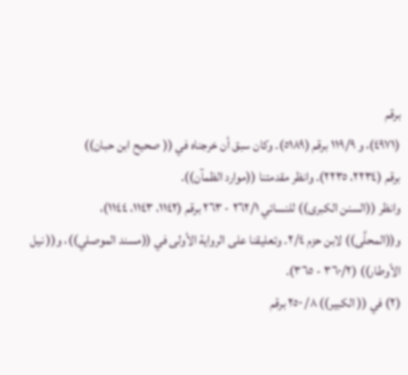برقم
(٤٩٧١)، و ١١٩/٩ برقم (٥١٨٩). وكان سبق أن خرجناه في (( صحيح ابن حبان))
برقم (٢٢٣٤، ٢٢٣٥). وانظر مقدمتنا ((موارد الظمآن)).
وانظر ((السنن الكبرى)) للنسائي ٢٦٢/١ - ٢٦٣ برقم (١١٤٢، ١١٤٣، ١١٤٤)،
و((المحلَّى)) لابن حزم ٢/٤. وتعليقنا على الرواية الأولى في ((مسند الموصلي))، و(( نيل
الأوطار)) (٣٦٠/٢ - ٣٦٥).
(٢) في (( الكبير)) ٨/ ٢٥٠ برقم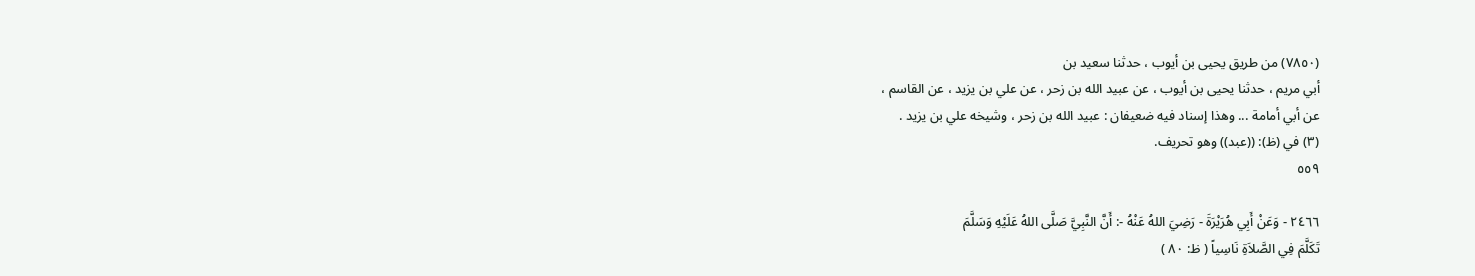(٧٨٥٠) من طريق يحيى بن أيوب ، حدثنا سعيد بن
أبي مريم ، حدثنا يحيى بن أيوب ، عن عبيد الله بن زحر ، عن علي بن يزيد ، عن القاسم ،
عن أبي أمامة ... وهذا إسناد فيه ضعيفان : عبيد الله بن زحر ، وشيخه علي بن يزيد .
(٣) في (ظ): ((عبد)) وهو تحريف.
٥٥٩

٢٤٦٦ - وَعَنْ أَبِي هُرَيْرَةَ - رَضِيَ اللهُ عَنْهُ -: أَنَّ النَّبِيَّ صَلَّى اللهُ عَلَيْهِ وَسَلَّمَ
تَكَلَّمَ فِي الصَّلاَةِ نَاسِياً ( ظ: ٨٠ )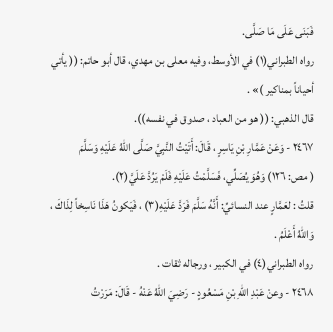فَبَنَى عَلَى مَا صَلَّى.
رواه الطبراني(١) في الأوسط، وفيه معلى بن مهدي، قال أبو حاتم: (( يأتي
أحياناً بمناكير )» .
قال الذهبي: (( هو من العباد ، صدوق في نفسه)).
٢٤٦٧ - وَعَنْ عَمَّارِ بْنِ يَاسِرٍ ، قَالَ: أَتَيْتُ النَّبِيَّ صَلَّى اللهُ عَلَيْهِ وَسَلَّمَ
( مص: ١٢٦) وَهُوَ يُصَلِّي، فَسَلَّمْتُ عَلَيْهِ فَلَمْ يَرُدَّ عَلَيَّ(٢).
قلتُ : لعَمَّارٍ عند النسائيِّ: أَنَّهُ سَلَّمَ فَرَدَّ عَلَيْهِ(٣) ، فَيَكونُ هَذَا نَاسِخاً لِذَاكَ ،
وَاللهُ أَعْلَمُ .
رواه الطبراني(٤) في الكبير ، ورجاله ثقات .
٢٤٦٨ - وعنْ عَبْدِ اللهِ بْنِ مَسْعُودٍ - رَضِيَ اللهُ عَنْهُ - قَالَ: مَرَرْتُ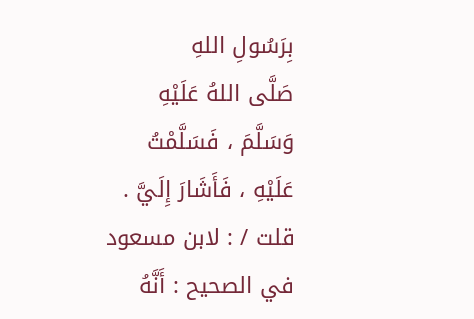بِرَسُولِ اللهِ
صَلَّى اللهُ عَلَيْهِ وَسَلَّمَ ، فَسَلَّمْتُ عَلَيْهِ ، فَأَشَارَ إِلَيَّ .
قلت / : لابن مسعود في الصحيح : أَنَّهُ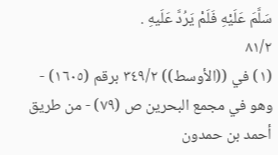سَلَّمَ عَلَيْهِ فَلَمْ يَرُدَّ عَلَيهِ .
٨١/٢
(١) في ((الأوسط)) ٣٤٩/٢ برقم (١٦٠٥) - وهو في مجمع البحرين ص (٧٩) - من طريق
أحمد بن حمدون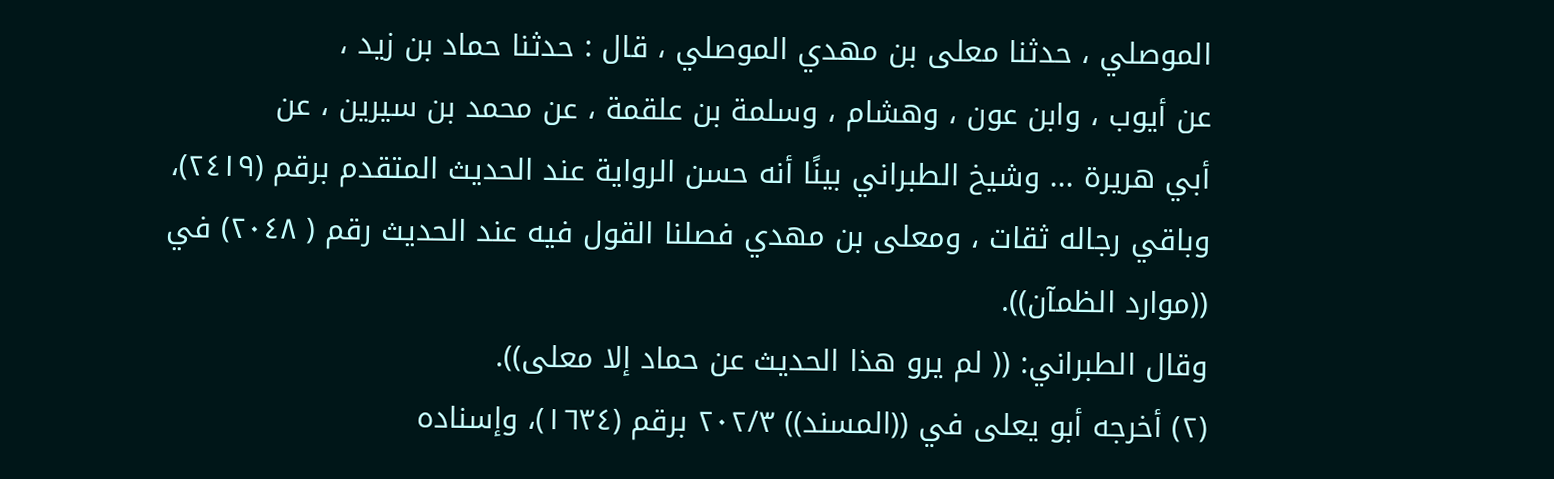الموصلي ، حدثنا معلى بن مهدي الموصلي ، قال : حدثنا حماد بن زيد ،
عن أيوب ، وابن عون ، وهشام ، وسلمة بن علقمة ، عن محمد بن سيرين ، عن
أبي هريرة ... وشيخ الطبراني بينًا أنه حسن الرواية عند الحديث المتقدم برقم (٢٤١٩)،
وباقي رجاله ثقات ، ومعلى بن مهدي فصلنا القول فيه عند الحديث رقم ( ٢٠٤٨) في
((موارد الظمآن)).
وقال الطبراني: (( لم يرو هذا الحديث عن حماد إلا معلى)).
(٢) أخرجه أبو يعلى في ((المسند)) ٢٠٢/٣ برقم (١٦٣٤)، وإسناده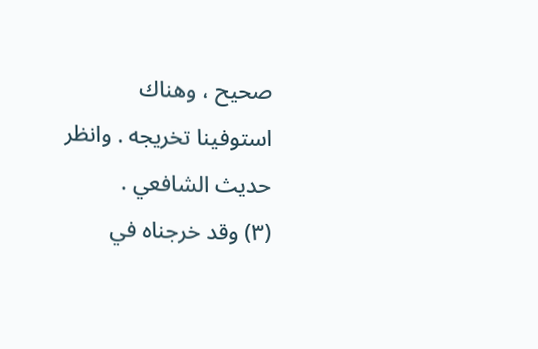صحيح ، وهناك
استوفينا تخريجه . وانظر حديث الشافعي .
(٣) وقد خرجناه في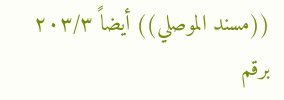((مسند الموصلي)) أيضاً ٢٠٣/٣ برقم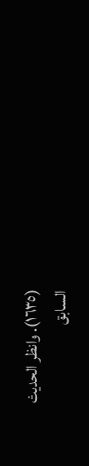(١٦٣٥). وانظر الحديث
السابق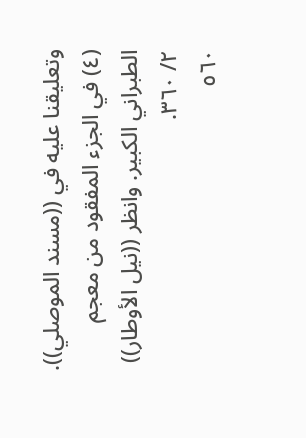وتعليقنا عليه في ((مسند الموصلي)).
(٤) في الجزء المفقود من معجم الطبراني الكبير. وانظر ((نيل الأوطار)) ٢/ ٣٦٠.
٥٦٠